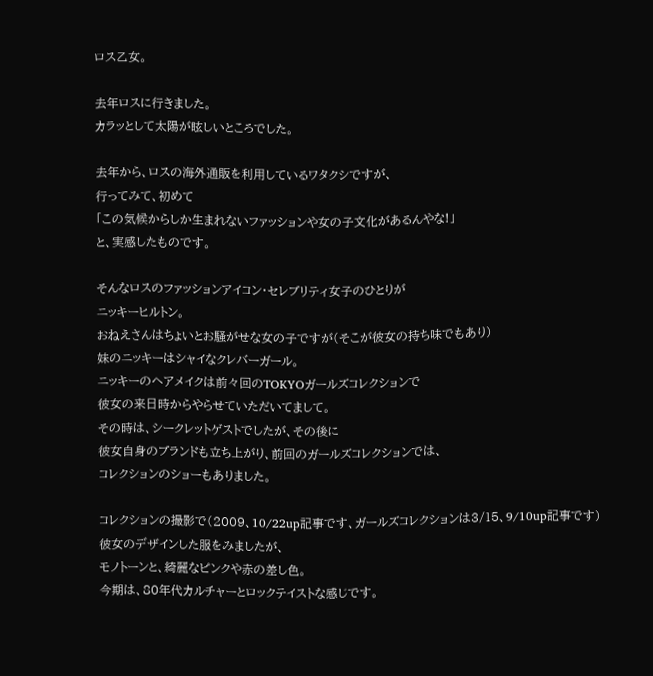ロス乙女。

去年ロスに行きました。
カラッとして太陽が眩しいところでした。

去年から、ロスの海外通販を利用しているワタクシですが、
行ってみて、初めて
「この気候からしか生まれないファッションや女の子文化があるんやな!」
と、実感したものです。

そんなロスのファッションアイコン・セレブリティ女子のひとりが
ニッキーヒルトン。
おねえさんはちょいとお騒がせな女の子ですが(そこが彼女の持ち味でもあり)
妹のニッキーはシャイなクレバーガール。
ニッキーのヘアメイクは前々回のTOKYOガールズコレクションで
彼女の来日時からやらせていただいてまして。
その時は、シークレットゲストでしたが、その後に
彼女自身のブランドも立ち上がり、前回のガールズコレクションでは、
コレクションのショーもありました。

コレクションの撮影で(2009、10/22up記事です、ガールズコレクションは3/15、9/10up記事です)
彼女のデザインした服をみましたが、
モノトーンと、綺麗なピンクや赤の差し色。
今期は、80年代カルチャーとロックテイストな感じです。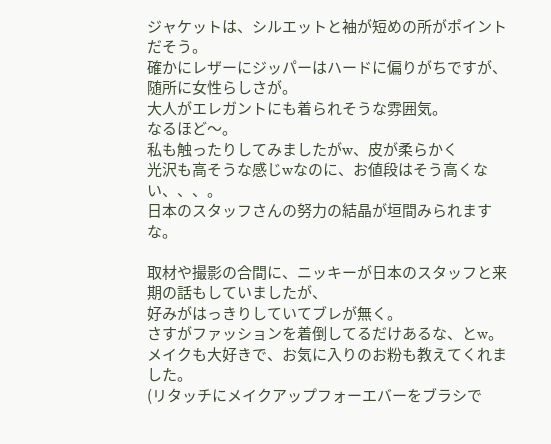ジャケットは、シルエットと袖が短めの所がポイントだそう。
確かにレザーにジッパーはハードに偏りがちですが、随所に女性らしさが。
大人がエレガントにも着られそうな雰囲気。
なるほど〜。
私も触ったりしてみましたがw、皮が柔らかく
光沢も高そうな感じwなのに、お値段はそう高くない、、、。
日本のスタッフさんの努力の結晶が垣間みられますな。

取材や撮影の合間に、ニッキーが日本のスタッフと来期の話もしていましたが、
好みがはっきりしていてブレが無く。
さすがファッションを着倒してるだけあるな、とw。
メイクも大好きで、お気に入りのお粉も教えてくれました。
(リタッチにメイクアップフォーエバーをブラシで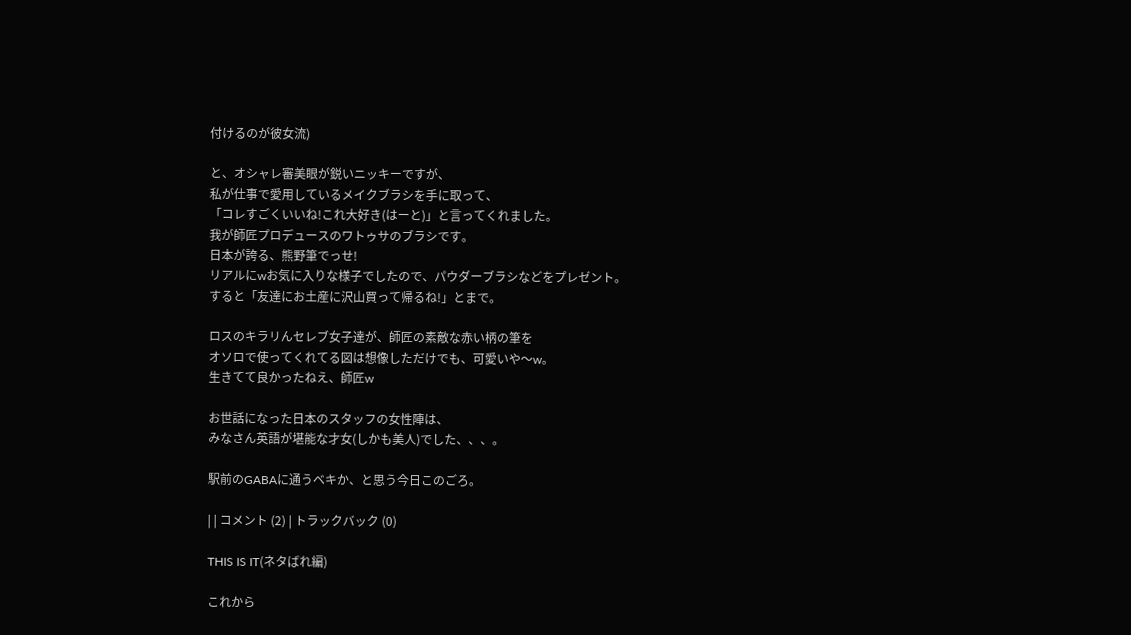付けるのが彼女流)

と、オシャレ審美眼が鋭いニッキーですが、
私が仕事で愛用しているメイクブラシを手に取って、
「コレすごくいいね!これ大好き(はーと)」と言ってくれました。
我が師匠プロデュースのワトゥサのブラシです。
日本が誇る、熊野筆でっせ!
リアルにwお気に入りな様子でしたので、パウダーブラシなどをプレゼント。
すると「友達にお土産に沢山買って帰るね!」とまで。

ロスのキラリんセレブ女子達が、師匠の素敵な赤い柄の筆を
オソロで使ってくれてる図は想像しただけでも、可愛いや〜w。
生きてて良かったねえ、師匠w

お世話になった日本のスタッフの女性陣は、
みなさん英語が堪能な才女(しかも美人)でした、、、。

駅前のGABAに通うベキか、と思う今日このごろ。

| | コメント (2) | トラックバック (0)

THIS IS IT(ネタばれ編)

これから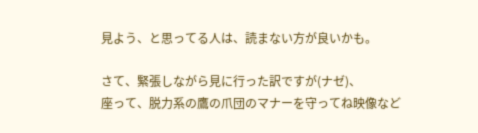見よう、と思ってる人は、読まない方が良いかも。

さて、緊張しながら見に行った訳ですが(ナゼ)、
座って、脱力系の鷹の爪団のマナーを守ってね映像など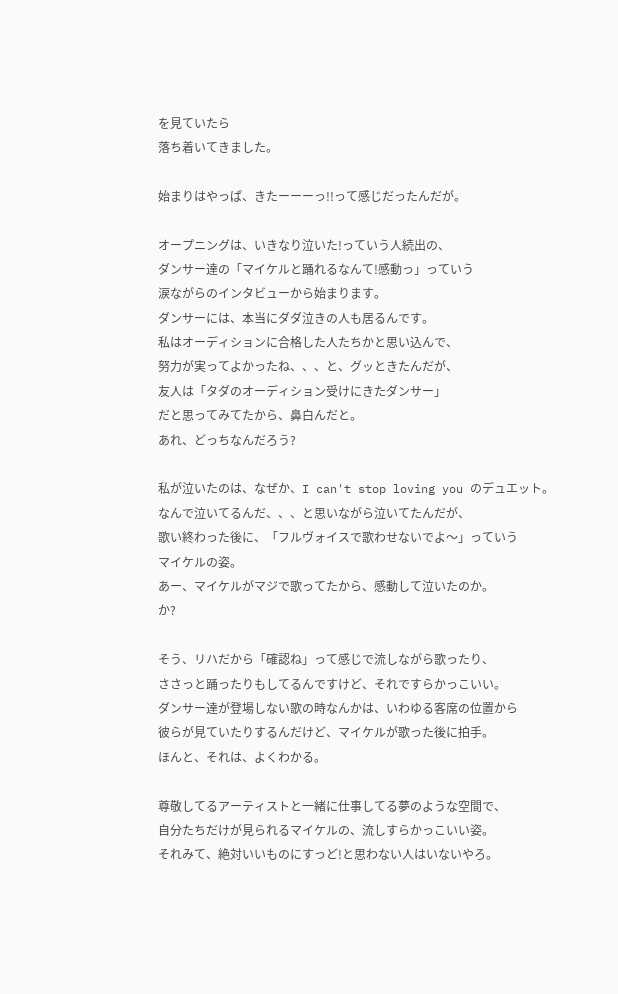を見ていたら
落ち着いてきました。

始まりはやっぱ、きたーーーっ!!って感じだったんだが。

オープニングは、いきなり泣いた!っていう人続出の、
ダンサー達の「マイケルと踊れるなんて!感動っ」っていう
涙ながらのインタビューから始まります。
ダンサーには、本当にダダ泣きの人も居るんです。
私はオーディションに合格した人たちかと思い込んで、
努力が実ってよかったね、、、と、グッときたんだが、
友人は「タダのオーディション受けにきたダンサー」
だと思ってみてたから、鼻白んだと。
あれ、どっちなんだろう?

私が泣いたのは、なぜか、I can't stop loving you のデュエット。
なんで泣いてるんだ、、、と思いながら泣いてたんだが、
歌い終わった後に、「フルヴォイスで歌わせないでよ〜」っていう
マイケルの姿。
あー、マイケルがマジで歌ってたから、感動して泣いたのか。
か?

そう、リハだから「確認ね」って感じで流しながら歌ったり、
ささっと踊ったりもしてるんですけど、それですらかっこいい。
ダンサー達が登場しない歌の時なんかは、いわゆる客席の位置から
彼らが見ていたりするんだけど、マイケルが歌った後に拍手。
ほんと、それは、よくわかる。

尊敬してるアーティストと一緒に仕事してる夢のような空間で、
自分たちだけが見られるマイケルの、流しすらかっこいい姿。
それみて、絶対いいものにすっど!と思わない人はいないやろ。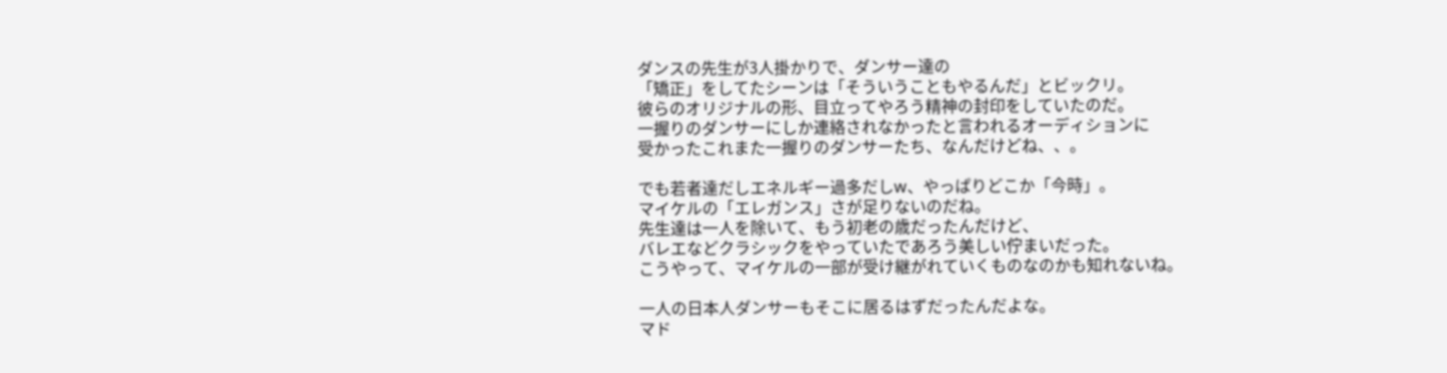ダンスの先生が3人掛かりで、ダンサー達の
「矯正」をしてたシーンは「そういうこともやるんだ」とビックリ。
彼らのオリジナルの形、目立ってやろう精神の封印をしていたのだ。
一握りのダンサーにしか連絡されなかったと言われるオーディションに
受かったこれまた一握りのダンサーたち、なんだけどね、、。

でも若者達だしエネルギー過多だしw、やっぱりどこか「今時」。
マイケルの「エレガンス」さが足りないのだね。
先生達は一人を除いて、もう初老の歳だったんだけど、
バレエなどクラシックをやっていたであろう美しい佇まいだった。
こうやって、マイケルの一部が受け継がれていくものなのかも知れないね。

一人の日本人ダンサーもそこに居るはずだったんだよな。
マド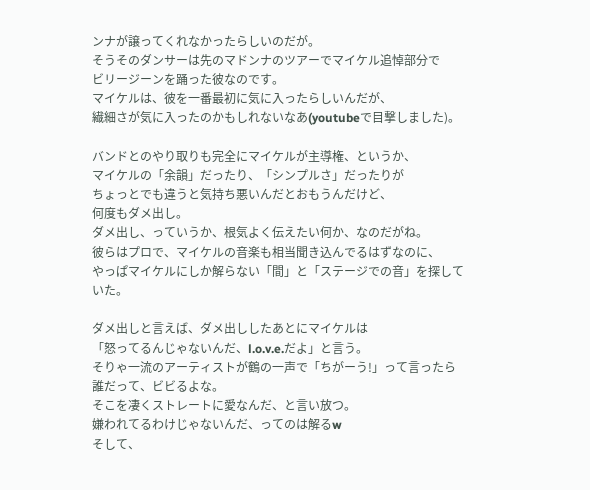ンナが譲ってくれなかったらしいのだが。
そうそのダンサーは先のマドンナのツアーでマイケル追悼部分で
ビリージーンを踊った彼なのです。
マイケルは、彼を一番最初に気に入ったらしいんだが、
繊細さが気に入ったのかもしれないなあ(youtubeで目撃しました)。

バンドとのやり取りも完全にマイケルが主導権、というか、
マイケルの「余韻」だったり、「シンプルさ」だったりが
ちょっとでも違うと気持ち悪いんだとおもうんだけど、
何度もダメ出し。
ダメ出し、っていうか、根気よく伝えたい何か、なのだがね。
彼らはプロで、マイケルの音楽も相当聞き込んでるはずなのに、
やっぱマイケルにしか解らない「間」と「ステージでの音」を探していた。

ダメ出しと言えば、ダメ出ししたあとにマイケルは
「怒ってるんじゃないんだ、l.o.v.e.だよ」と言う。
そりゃ一流のアーティストが鶴の一声で「ちがーう!」って言ったら
誰だって、ビビるよな。
そこを凄くストレートに愛なんだ、と言い放つ。
嫌われてるわけじゃないんだ、ってのは解るw
そして、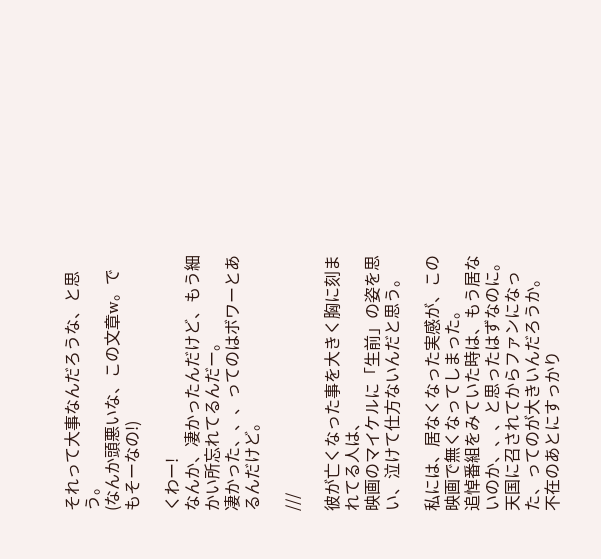それって大事なんだろうな、と思う。
(なんか頭悪いな、この文章w。でもそーなの!)

くわー!
なんか、凄かったんだけど、もう細かい所忘れてるんだー。
凄かった、、、ってのはボワーとあるんだけど。

///

彼が亡くなった事を大きく胸に刻まれてる人は、
映画のマイケルに「生前」の姿を思い、泣けて仕方ないんだと思う。

私には、居なくなった実感が、この映画で無くなってしまった。
追悼番組をみていた時は、もう居ないのか、、、と思ったはずなのに。
天国に召されてからファンになった、ってのが大きいんだろうか。
不在のあとにすっかり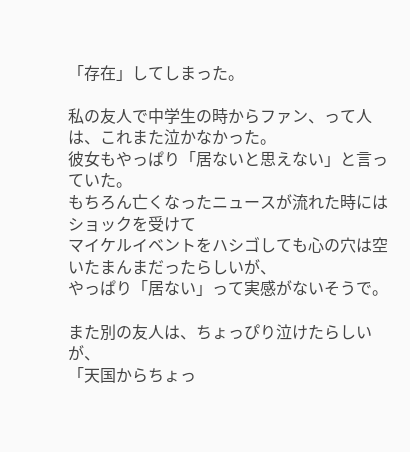「存在」してしまった。

私の友人で中学生の時からファン、って人は、これまた泣かなかった。
彼女もやっぱり「居ないと思えない」と言っていた。
もちろん亡くなったニュースが流れた時にはショックを受けて
マイケルイベントをハシゴしても心の穴は空いたまんまだったらしいが、
やっぱり「居ない」って実感がないそうで。

また別の友人は、ちょっぴり泣けたらしいが、
「天国からちょっ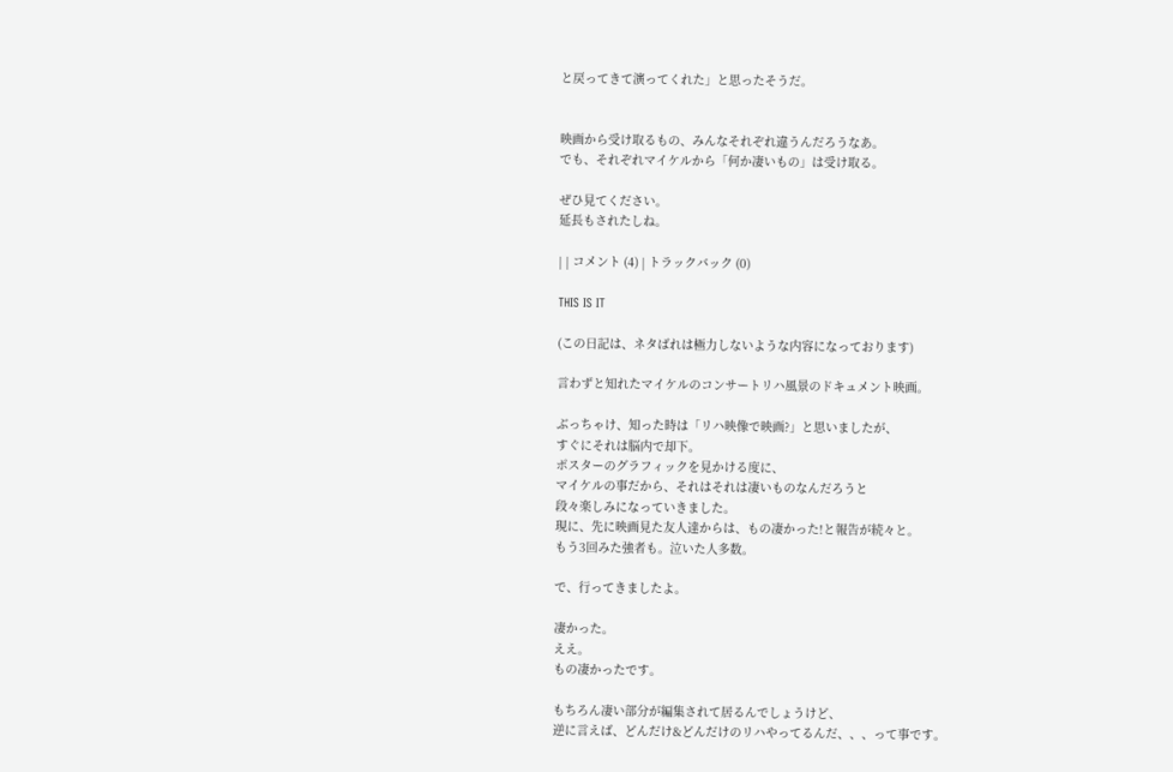と戻ってきて演ってくれた」と思ったそうだ。


映画から受け取るもの、みんなそれぞれ違うんだろうなあ。
でも、それぞれマイケルから「何か凄いもの」は受け取る。

ぜひ見てください。
延長もされたしね。

| | コメント (4) | トラックバック (0)

THIS IS IT

(この日記は、ネタばれは極力しないような内容になっております)

言わずと知れたマイケルのコンサートリハ風景のドキュメント映画。

ぶっちゃけ、知った時は「リハ映像で映画?」と思いましたが、
すぐにそれは脳内で却下。
ポスターのグラフィックを見かける度に、
マイケルの事だから、それはそれは凄いものなんだろうと
段々楽しみになっていきました。
現に、先に映画見た友人達からは、もの凄かった!と報告が続々と。
もう3回みた強者も。泣いた人多数。

で、行ってきましたよ。

凄かった。
ええ。
もの凄かったです。

もちろん凄い部分が編集されて居るんでしょうけど、
逆に言えば、どんだけ&どんだけのリハやってるんだ、、、って事です。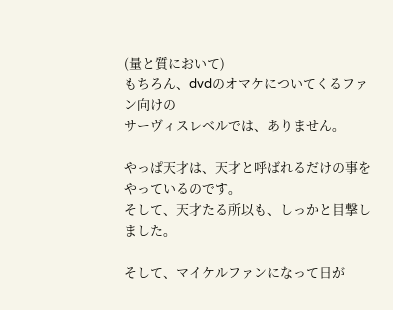(量と質において)
もちろん、dvdのオマケについてくるファン向けの
サーヴィスレベルでは、ありません。

やっぱ天才は、天才と呼ばれるだけの事をやっているのです。
そして、天才たる所以も、しっかと目撃しました。

そして、マイケルファンになって日が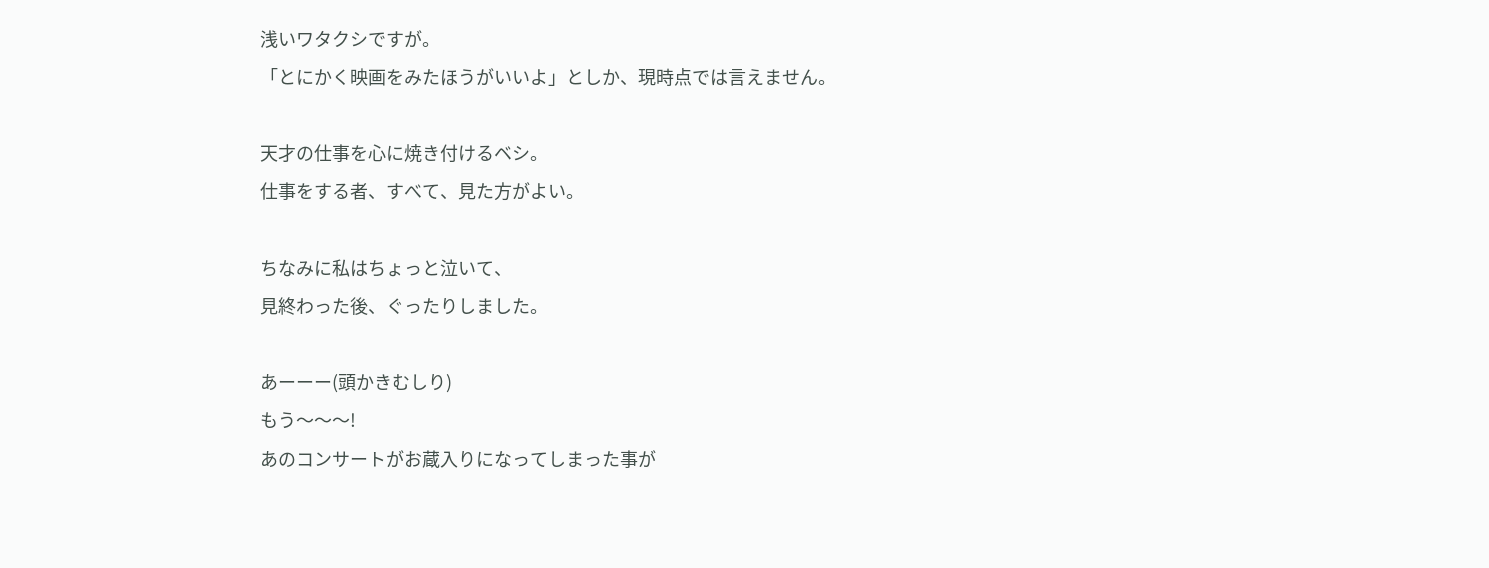浅いワタクシですが。
「とにかく映画をみたほうがいいよ」としか、現時点では言えません。

天才の仕事を心に焼き付けるベシ。
仕事をする者、すべて、見た方がよい。

ちなみに私はちょっと泣いて、
見終わった後、ぐったりしました。

あーーー(頭かきむしり)
もう〜〜〜!
あのコンサートがお蔵入りになってしまった事が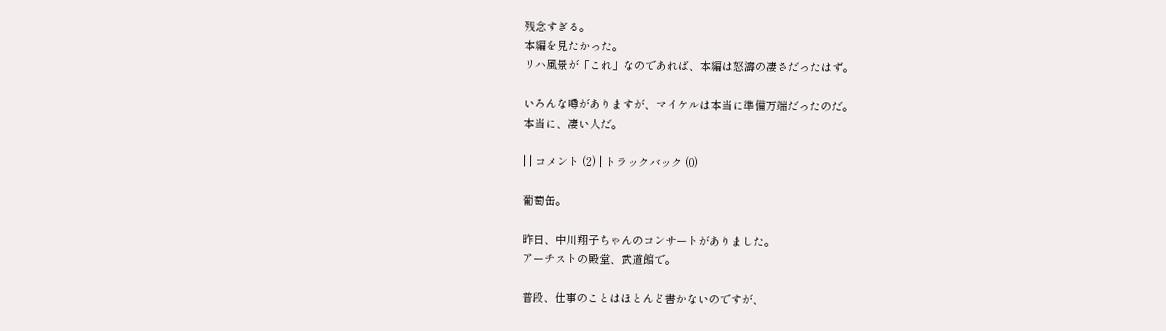残念すぎる。
本編を見たかった。
リハ風景が「これ」なのであれば、本編は怒濤の凄さだったはず。

いろんな噂がありますが、マイケルは本当に準備万端だったのだ。
本当に、凄い人だ。

| | コメント (2) | トラックバック (0)

葡萄缶。

昨日、中川翔子ちゃんのコンサートがありました。
アーチストの殿堂、武道館で。

普段、仕事のことはほとんど書かないのですが、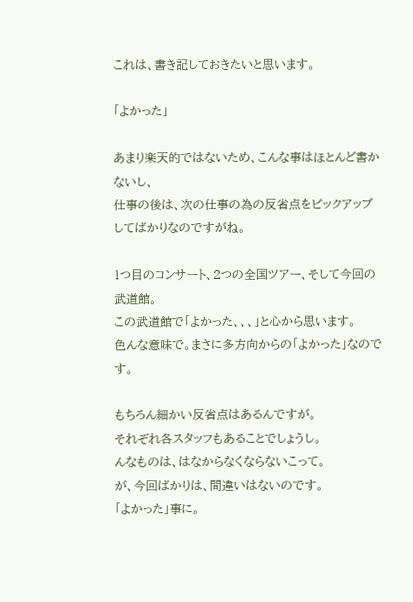これは、書き記しておきたいと思います。

「よかった」

あまり楽天的ではないため、こんな事はほとんど書かないし、
仕事の後は、次の仕事の為の反省点をピックアップ
してばかりなのですがね。

1つ目のコンサート、2つの全国ツアー、そして今回の武道館。
この武道館で「よかった、、、」と心から思います。
色んな意味で。まさに多方向からの「よかった」なのです。

もちろん細かい反省点はあるんですが。
それぞれ各スタッフもあることでしょうし。
んなものは、はなからなくならないこって。
が、今回ばかりは、間違いはないのです。
「よかった」事に。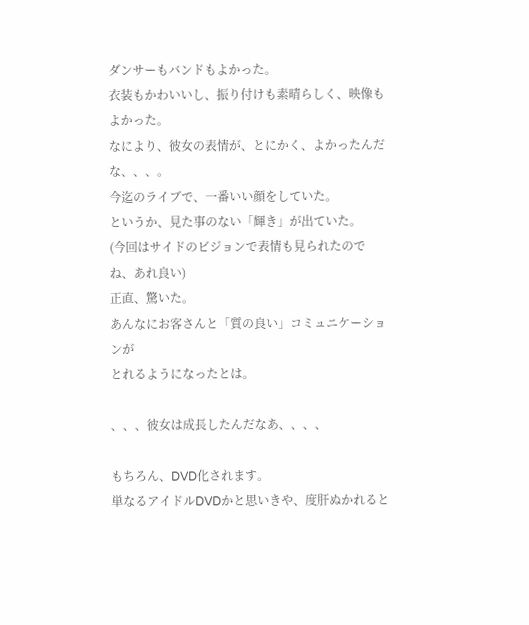ダンサーもバンドもよかった。
衣装もかわいいし、振り付けも素晴らしく、映像もよかった。
なにより、彼女の表情が、とにかく、よかったんだな、、、。
今迄のライブで、一番いい顔をしていた。
というか、見た事のない「輝き」が出ていた。
(今回はサイドのビジョンで表情も見られたのでね、あれ良い)
正直、驚いた。
あんなにお客さんと「質の良い」コミュニケーションが
とれるようになったとは。

、、、彼女は成長したんだなあ、、、、

もちろん、DVD化されます。
単なるアイドルDVDかと思いきや、度肝ぬかれると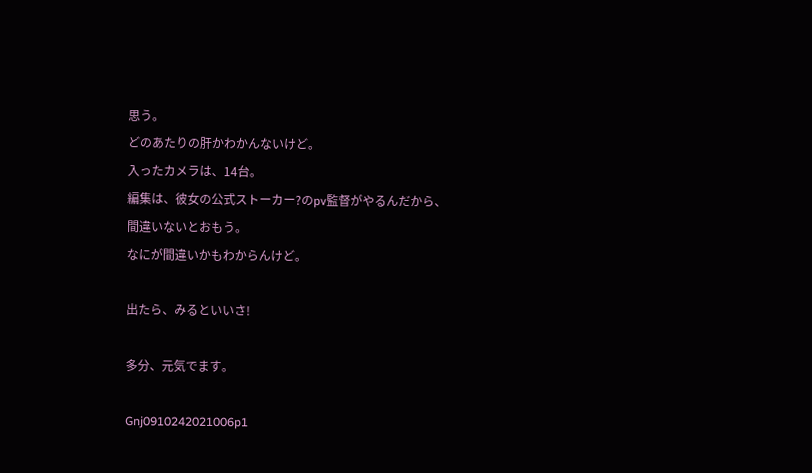思う。
どのあたりの肝かわかんないけど。
入ったカメラは、14台。
編集は、彼女の公式ストーカー?のpv監督がやるんだから、
間違いないとおもう。
なにが間違いかもわからんけど。

出たら、みるといいさ!

多分、元気でます。

Gnj0910242021006p1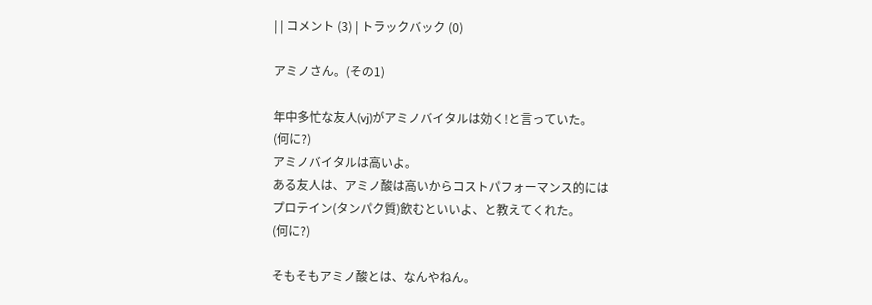| | コメント (3) | トラックバック (0)

アミノさん。(その1)

年中多忙な友人(vj)がアミノバイタルは効く!と言っていた。
(何に?)
アミノバイタルは高いよ。
ある友人は、アミノ酸は高いからコストパフォーマンス的には
プロテイン(タンパク質)飲むといいよ、と教えてくれた。
(何に?)

そもそもアミノ酸とは、なんやねん。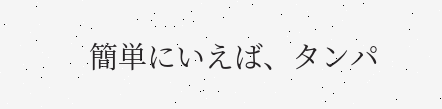簡単にいえば、タンパ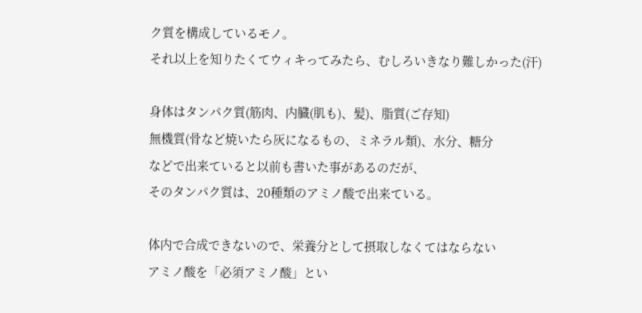ク質を構成しているモノ。
それ以上を知りたくてウィキってみたら、むしろいきなり難しかった(汗)

身体はタンパク質(筋肉、内臓(肌も)、髪)、脂質(ご存知)
無機質(骨など焼いたら灰になるもの、ミネラル類)、水分、糖分
などで出来ていると以前も書いた事があるのだが、
そのタンパク質は、20種類のアミノ酸で出来ている。

体内で合成できないので、栄養分として摂取しなくてはならない
アミノ酸を「必須アミノ酸」とい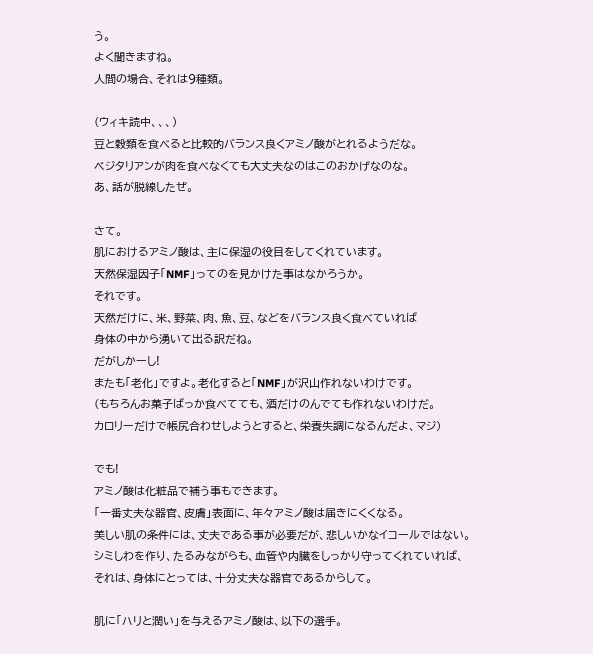う。
よく聞きますね。
人間の場合、それは9種類。

(ウィキ読中、、、)
豆と穀類を食べると比較的バランス良くアミノ酸がとれるようだな。
ベジタリアンが肉を食べなくても大丈夫なのはこのおかげなのな。
あ、話が脱線したぜ。

さて。
肌におけるアミノ酸は、主に保湿の役目をしてくれています。
天然保湿因子「NMF」ってのを見かけた事はなかろうか。
それです。
天然だけに、米、野菜、肉、魚、豆、などをバランス良く食べていれば
身体の中から湧いて出る訳だね。
だがしかーし!
またも「老化」ですよ。老化すると「NMF」が沢山作れないわけです。
(もちろんお菓子ばっか食べてても、酒だけのんでても作れないわけだ。
カロリーだけで帳尻合わせしようとすると、栄養失調になるんだよ、マジ)

でも!
アミノ酸は化粧品で補う事もできます。
「一番丈夫な器官、皮膚」表面に、年々アミノ酸は届きにくくなる。
美しい肌の条件には、丈夫である事が必要だが、悲しいかなイコールではない。
シミしわを作り、たるみながらも、血管や内臓をしっかり守ってくれていれば、
それは、身体にとっては、十分丈夫な器官であるからして。

肌に「ハリと潤い」を与えるアミノ酸は、以下の選手。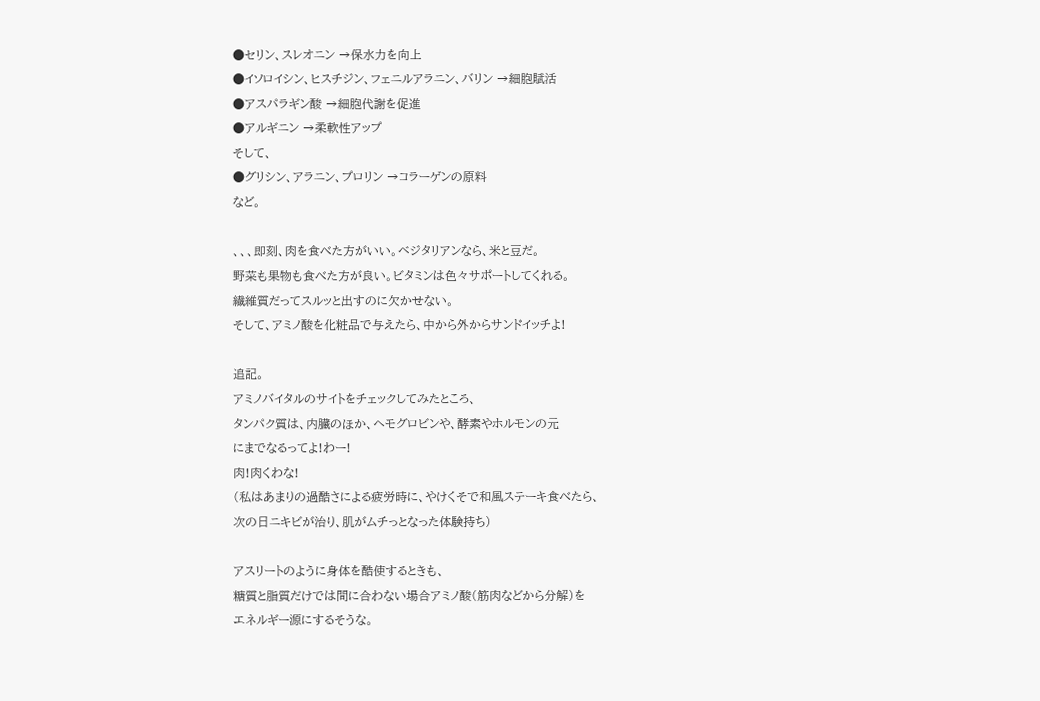●セリン、スレオニン →保水力を向上
●イソロイシン、ヒスチジン、フェニルアラニン、バリン →細胞賦活
●アスパラギン酸 →細胞代謝を促進
●アルギニン →柔軟性アップ
そして、
●グリシン、アラニン、プロリン →コラーゲンの原料
など。

、、、即刻、肉を食べた方がいい。ベジタリアンなら、米と豆だ。
野菜も果物も食べた方が良い。ビタミンは色々サポートしてくれる。
繊維質だってスルッと出すのに欠かせない。
そして、アミノ酸を化粧品で与えたら、中から外からサンドイッチよ!

追記。
アミノバイタルのサイトをチェックしてみたところ、
タンパク質は、内臓のほか、ヘモグロビンや、酵素やホルモンの元
にまでなるってよ!わー!
肉!肉くわな!
(私はあまりの過酷さによる疲労時に、やけくそで和風ステーキ食べたら、
次の日ニキビが治り、肌がムチっとなった体験持ち)

アスリートのように身体を酷使するときも、
糖質と脂質だけでは間に合わない場合アミノ酸(筋肉などから分解)を
エネルギー源にするそうな。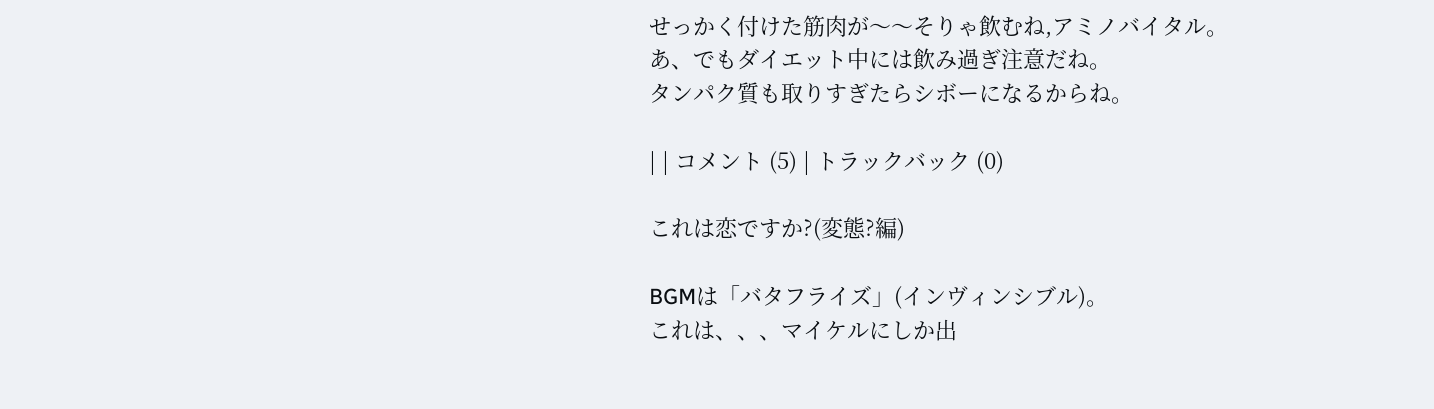せっかく付けた筋肉が〜〜そりゃ飲むね,アミノバイタル。
あ、でもダイエット中には飲み過ぎ注意だね。
タンパク質も取りすぎたらシボーになるからね。

| | コメント (5) | トラックバック (0)

これは恋ですか?(変態?編)

BGMは「バタフライズ」(インヴィンシブル)。
これは、、、マイケルにしか出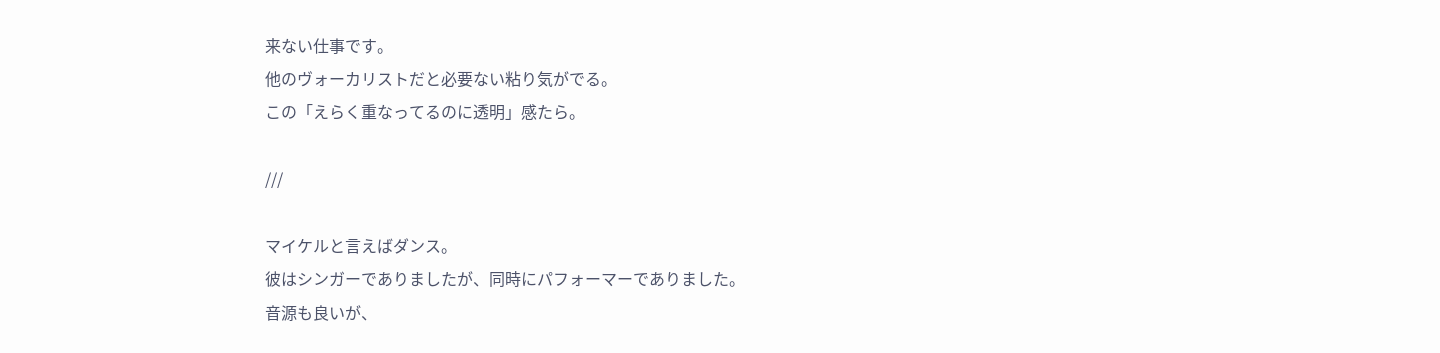来ない仕事です。
他のヴォーカリストだと必要ない粘り気がでる。
この「えらく重なってるのに透明」感たら。

///

マイケルと言えばダンス。
彼はシンガーでありましたが、同時にパフォーマーでありました。
音源も良いが、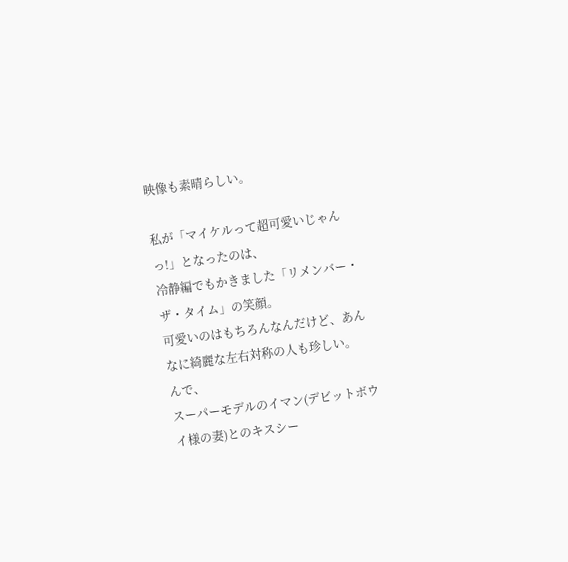映像も素晴らしい。

私が「マイケルって超可愛いじゃんっ!」となったのは、
冷静編でもかきました「リメンバー・ザ・タイム」の笑顔。
可愛いのはもちろんなんだけど、あんなに綺麗な左右対称の人も珍しい。
んで、
スーパーモデルのイマン(デビットボウイ様の妻)とのキスシー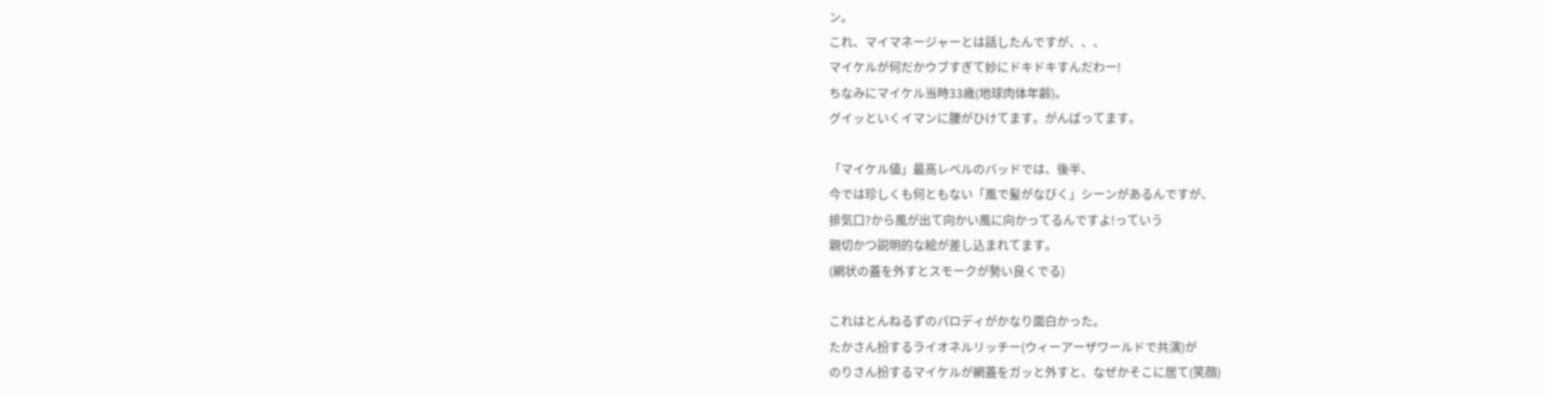ン。
これ、マイマネージャーとは話したんですが、、、
マイケルが何だかウブすぎて妙にドキドキすんだわー!
ちなみにマイケル当時33歳(地球肉体年齢)。
グイッといくイマンに腰がひけてます。がんばってます。

「マイケル値」最高レベルのバッドでは、後半、
今では珍しくも何ともない「風で髪がなびく」シーンがあるんですが、
排気口?から風が出て向かい風に向かってるんですよ!っていう
親切かつ説明的な絵が差し込まれてます。
(網状の蓋を外すとスモークが勢い良くでる)

これはとんねるずのパロディがかなり面白かった。
たかさん扮するライオネルリッチー(ウィーアーザワールドで共演)が
のりさん扮するマイケルが網蓋をガッと外すと、なぜかそこに居て(笑顔)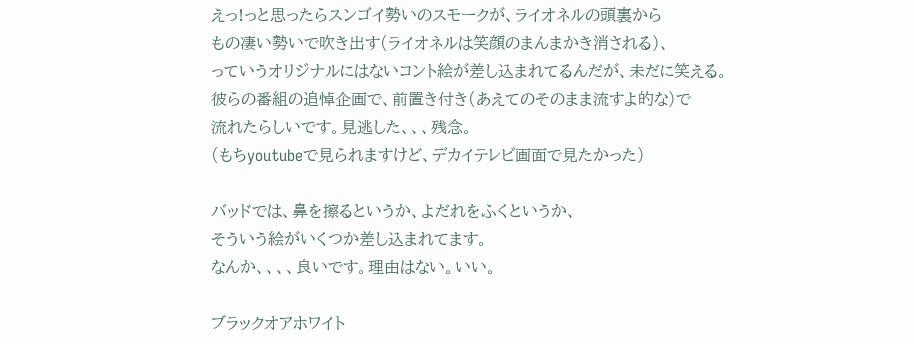えっ!っと思ったらスンゴイ勢いのスモークが、ライオネルの頭裏から
もの凄い勢いで吹き出す(ライオネルは笑顔のまんまかき消される)、
っていうオリジナルにはないコント絵が差し込まれてるんだが、未だに笑える。
彼らの番組の追悼企画で、前置き付き(あえてのそのまま流すよ的な)で
流れたらしいです。見逃した、、、残念。
(もちyoutubeで見られますけど、デカイテレビ画面で見たかった)

バッドでは、鼻を擦るというか、よだれをふくというか、
そういう絵がいくつか差し込まれてます。
なんか、、、、良いです。理由はない。いい。

ブラックオアホワイト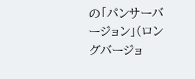の「パンサーバージョン」(ロングバージョ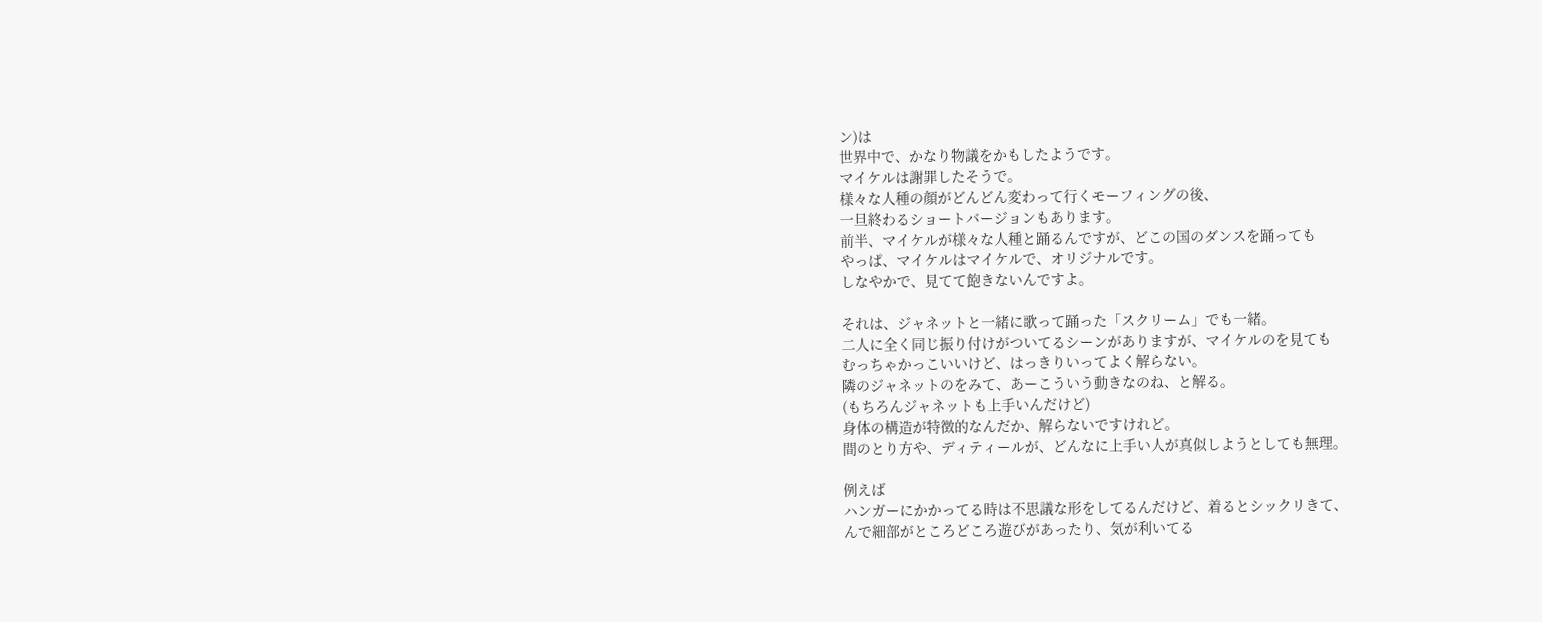ン)は
世界中で、かなり物議をかもしたようです。
マイケルは謝罪したそうで。
様々な人種の顔がどんどん変わって行くモーフィングの後、
一旦終わるショートバージョンもあります。
前半、マイケルが様々な人種と踊るんですが、どこの国のダンスを踊っても
やっぱ、マイケルはマイケルで、オリジナルです。
しなやかで、見てて飽きないんですよ。

それは、ジャネットと一緒に歌って踊った「スクリーム」でも一緒。
二人に全く同じ振り付けがついてるシーンがありますが、マイケルのを見ても
むっちゃかっこいいけど、はっきりいってよく解らない。
隣のジャネットのをみて、あーこういう動きなのね、と解る。
(もちろんジャネットも上手いんだけど)
身体の構造が特徴的なんだか、解らないですけれど。
間のとり方や、ディティールが、どんなに上手い人が真似しようとしても無理。

例えば
ハンガーにかかってる時は不思議な形をしてるんだけど、着るとシックリきて、
んで細部がところどころ遊びがあったり、気が利いてる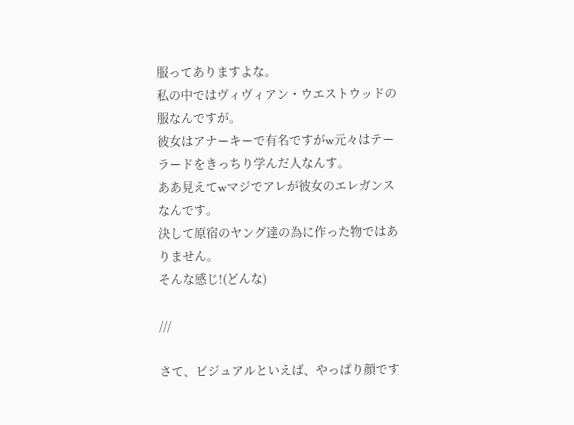服ってありますよな。
私の中ではヴィヴィアン・ウエストウッドの服なんですが。
彼女はアナーキーで有名ですがw元々はテーラードをきっちり学んだ人なんす。
ああ見えてwマジでアレが彼女のエレガンスなんです。
決して原宿のヤング達の為に作った物ではありません。
そんな感じ!(どんな)

///

さて、ビジュアルといえば、やっぱり顔です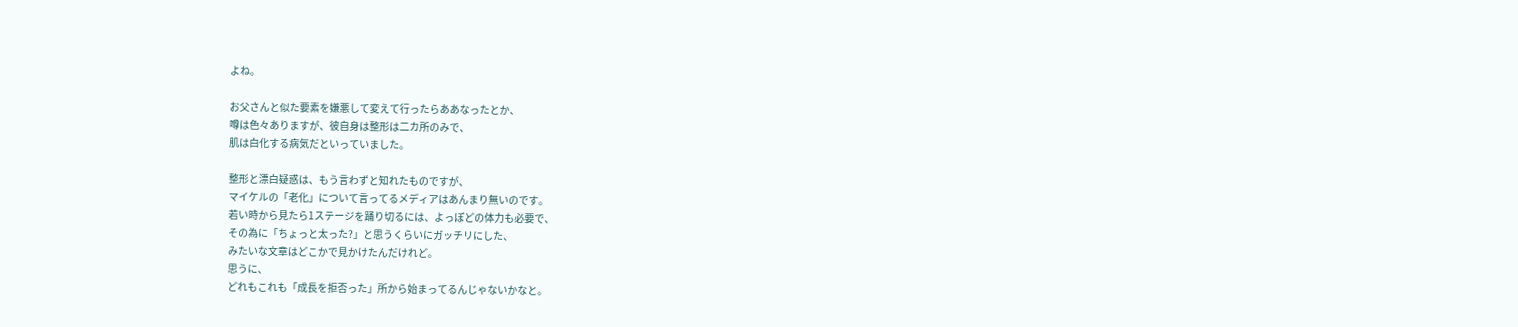よね。

お父さんと似た要素を嫌悪して変えて行ったらああなったとか、
噂は色々ありますが、彼自身は整形は二カ所のみで、
肌は白化する病気だといっていました。

整形と漂白疑惑は、もう言わずと知れたものですが、
マイケルの「老化」について言ってるメディアはあんまり無いのです。
若い時から見たら1ステージを踊り切るには、よっぽどの体力も必要で、
その為に「ちょっと太った?」と思うくらいにガッチリにした、
みたいな文章はどこかで見かけたんだけれど。
思うに、
どれもこれも「成長を拒否った」所から始まってるんじゃないかなと。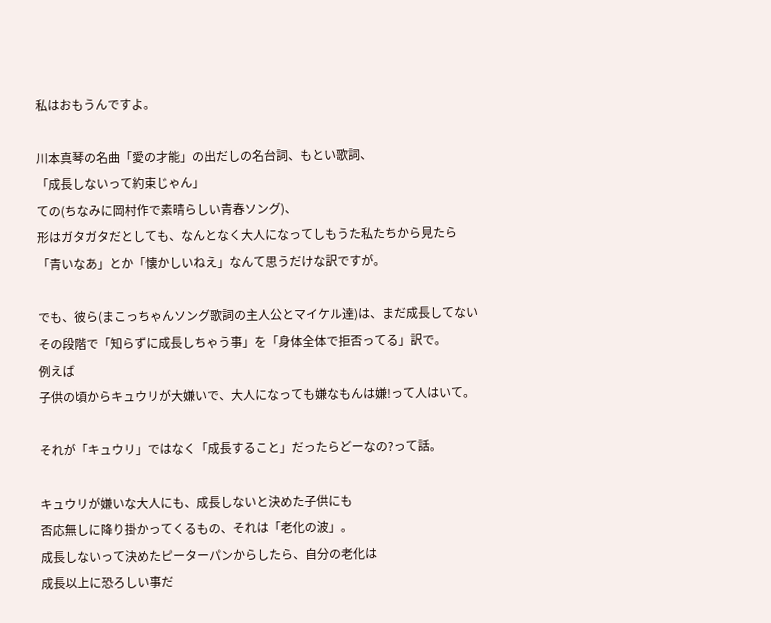私はおもうんですよ。

川本真琴の名曲「愛の才能」の出だしの名台詞、もとい歌詞、
「成長しないって約束じゃん」
ての(ちなみに岡村作で素晴らしい青春ソング)、
形はガタガタだとしても、なんとなく大人になってしもうた私たちから見たら
「青いなあ」とか「懐かしいねえ」なんて思うだけな訳ですが。

でも、彼ら(まこっちゃんソング歌詞の主人公とマイケル達)は、まだ成長してない
その段階で「知らずに成長しちゃう事」を「身体全体で拒否ってる」訳で。
例えば
子供の頃からキュウリが大嫌いで、大人になっても嫌なもんは嫌!って人はいて。

それが「キュウリ」ではなく「成長すること」だったらどーなの?って話。

キュウリが嫌いな大人にも、成長しないと決めた子供にも
否応無しに降り掛かってくるもの、それは「老化の波」。
成長しないって決めたピーターパンからしたら、自分の老化は
成長以上に恐ろしい事だ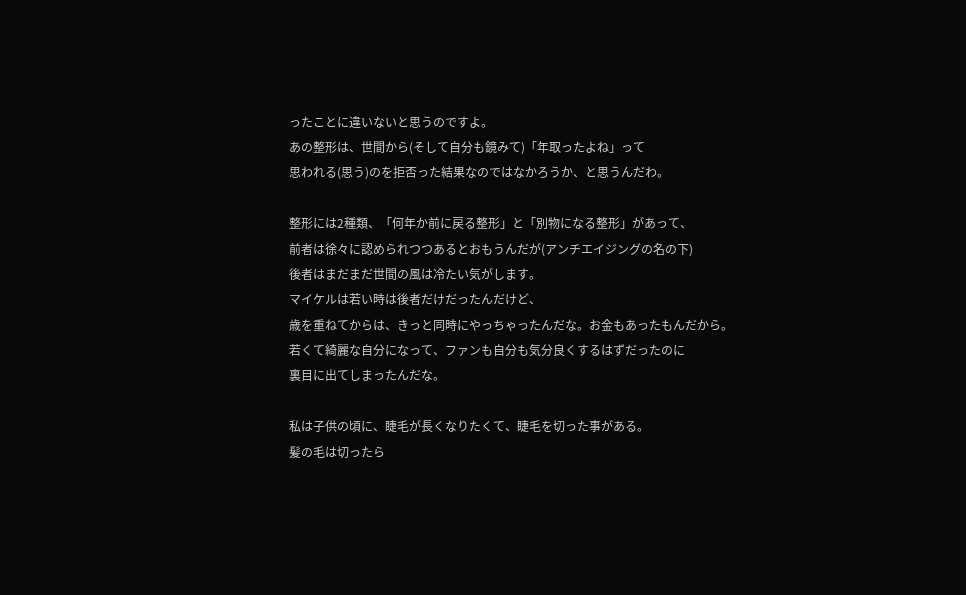ったことに違いないと思うのですよ。
あの整形は、世間から(そして自分も鏡みて)「年取ったよね」って
思われる(思う)のを拒否った結果なのではなかろうか、と思うんだわ。

整形には2種類、「何年か前に戻る整形」と「別物になる整形」があって、
前者は徐々に認められつつあるとおもうんだが(アンチエイジングの名の下)
後者はまだまだ世間の風は冷たい気がします。
マイケルは若い時は後者だけだったんだけど、
歳を重ねてからは、きっと同時にやっちゃったんだな。お金もあったもんだから。
若くて綺麗な自分になって、ファンも自分も気分良くするはずだったのに
裏目に出てしまったんだな。

私は子供の頃に、睫毛が長くなりたくて、睫毛を切った事がある。
髪の毛は切ったら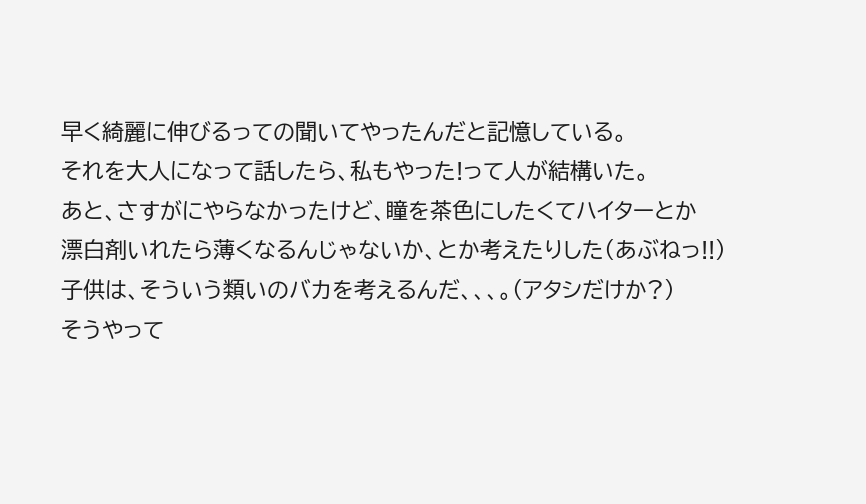早く綺麗に伸びるっての聞いてやったんだと記憶している。
それを大人になって話したら、私もやった!って人が結構いた。
あと、さすがにやらなかったけど、瞳を茶色にしたくてハイターとか
漂白剤いれたら薄くなるんじゃないか、とか考えたりした(あぶねっ!!)
子供は、そういう類いのバカを考えるんだ、、、。(アタシだけか?)
そうやって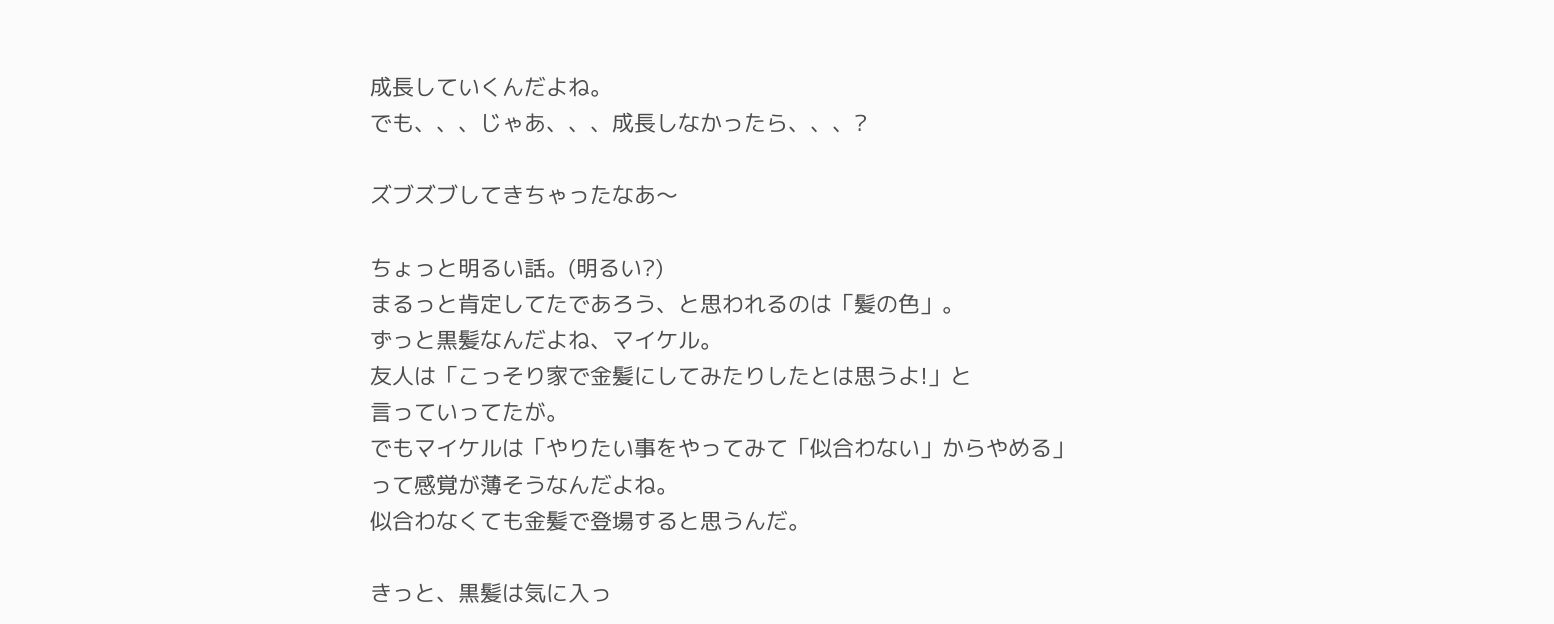成長していくんだよね。
でも、、、じゃあ、、、成長しなかったら、、、?

ズブズブしてきちゃったなあ〜

ちょっと明るい話。(明るい?)
まるっと肯定してたであろう、と思われるのは「髪の色」。
ずっと黒髪なんだよね、マイケル。
友人は「こっそり家で金髪にしてみたりしたとは思うよ!」と
言っていってたが。
でもマイケルは「やりたい事をやってみて「似合わない」からやめる」
って感覚が薄そうなんだよね。
似合わなくても金髪で登場すると思うんだ。

きっと、黒髪は気に入っ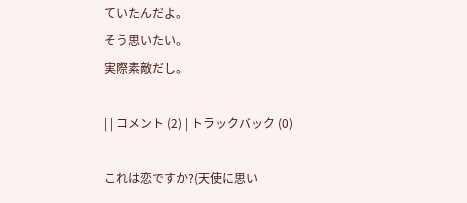ていたんだよ。
そう思いたい。
実際素敵だし。

| | コメント (2) | トラックバック (0)

これは恋ですか?(天使に思い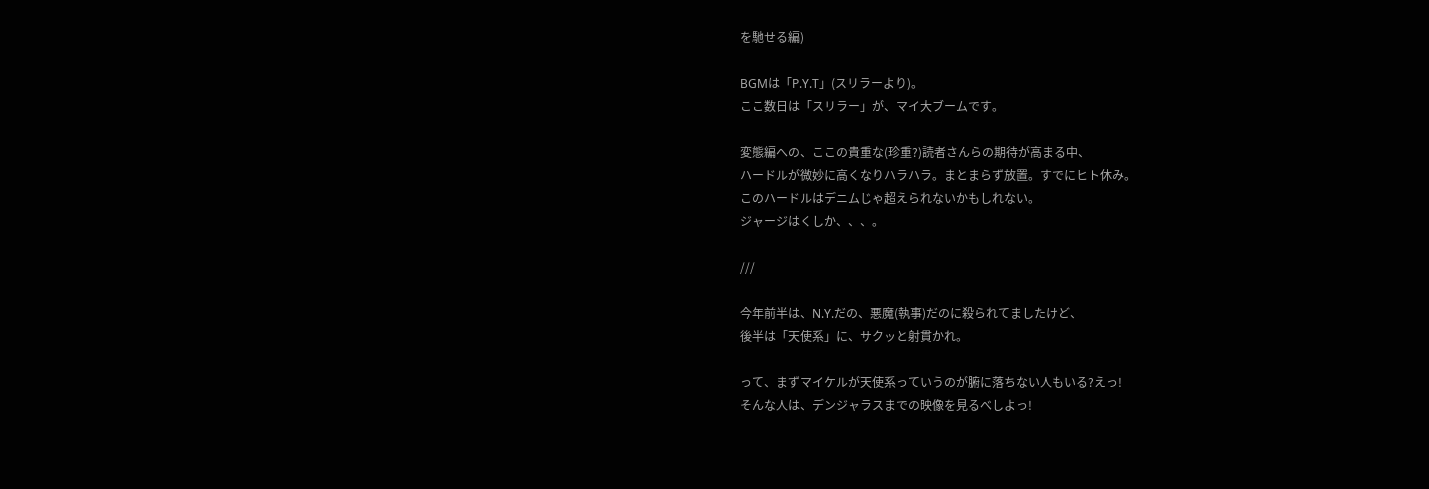を馳せる編)

BGMは「P.Y.T」(スリラーより)。
ここ数日は「スリラー」が、マイ大ブームです。

変態編への、ここの貴重な(珍重?)読者さんらの期待が高まる中、
ハードルが微妙に高くなりハラハラ。まとまらず放置。すでにヒト休み。
このハードルはデニムじゃ超えられないかもしれない。
ジャージはくしか、、、。

///

今年前半は、N.Y.だの、悪魔(執事)だのに殺られてましたけど、
後半は「天使系」に、サクッと射貫かれ。

って、まずマイケルが天使系っていうのが腑に落ちない人もいる?えっ!
そんな人は、デンジャラスまでの映像を見るべしよっ!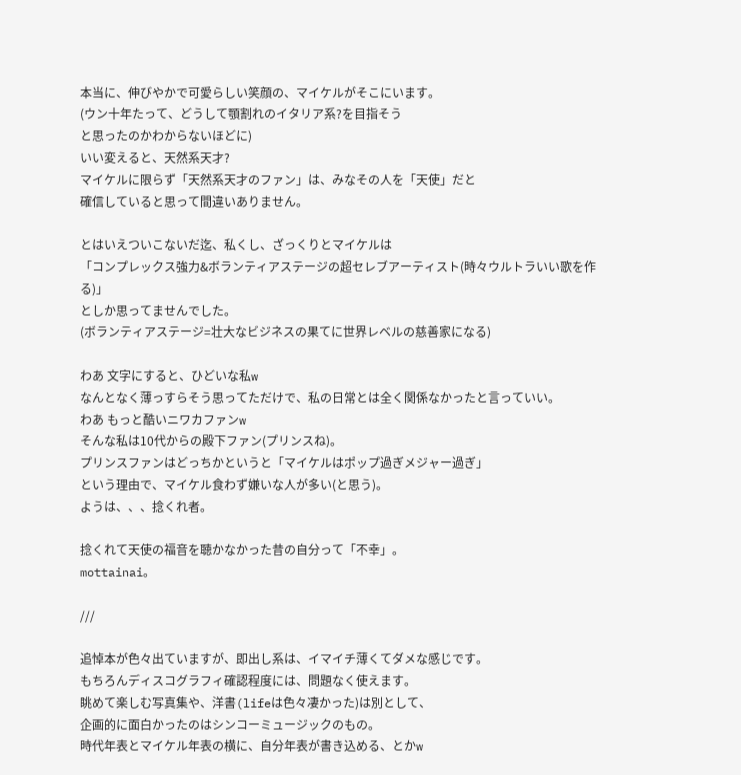本当に、伸びやかで可愛らしい笑顔の、マイケルがそこにいます。
(ウン十年たって、どうして顎割れのイタリア系?を目指そう
と思ったのかわからないほどに)
いい変えると、天然系天才?
マイケルに限らず「天然系天才のファン」は、みなその人を「天使」だと
確信していると思って間違いありません。

とはいえついこないだ迄、私くし、ざっくりとマイケルは
「コンプレックス強力&ボランティアステージの超セレブアーティスト(時々ウルトラいい歌を作る)」
としか思ってませんでした。
(ボランティアステージ=壮大なビジネスの果てに世界レベルの慈善家になる)

わあ 文字にすると、ひどいな私w
なんとなく薄っすらそう思ってただけで、私の日常とは全く関係なかったと言っていい。
わあ もっと酷いニワカファンw
そんな私は10代からの殿下ファン(プリンスね)。
プリンスファンはどっちかというと「マイケルはポップ過ぎメジャー過ぎ」
という理由で、マイケル食わず嫌いな人が多い(と思う)。
ようは、、、捻くれ者。

捻くれて天使の福音を聴かなかった昔の自分って「不幸」。
mottainai。

///

追悼本が色々出ていますが、即出し系は、イマイチ薄くてダメな感じです。
もちろんディスコグラフィ確認程度には、問題なく使えます。
眺めて楽しむ写真集や、洋書(lifeは色々凄かった)は別として、
企画的に面白かったのはシンコーミュージックのもの。
時代年表とマイケル年表の横に、自分年表が書き込める、とかw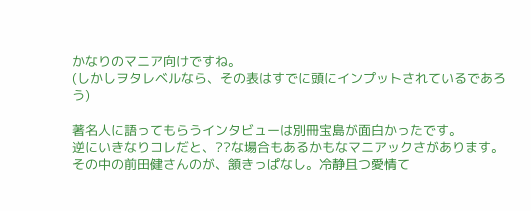かなりのマニア向けですね。
(しかしヲタレベルなら、その表はすでに頭にインプットされているであろう)

著名人に語ってもらうインタビューは別冊宝島が面白かったです。
逆にいきなりコレだと、??な場合もあるかもなマニアックさがあります。
その中の前田健さんのが、頷きっぱなし。冷静且つ愛情て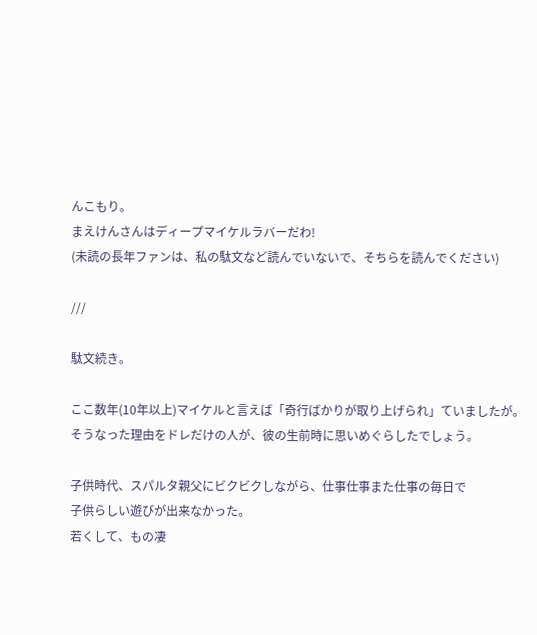んこもり。
まえけんさんはディープマイケルラバーだわ!
(未読の長年ファンは、私の駄文など読んでいないで、そちらを読んでください)

///

駄文続き。

ここ数年(10年以上)マイケルと言えば「奇行ばかりが取り上げられ」ていましたが。
そうなった理由をドレだけの人が、彼の生前時に思いめぐらしたでしょう。

子供時代、スパルタ親父にビクビクしながら、仕事仕事また仕事の毎日で
子供らしい遊びが出来なかった。
若くして、もの凄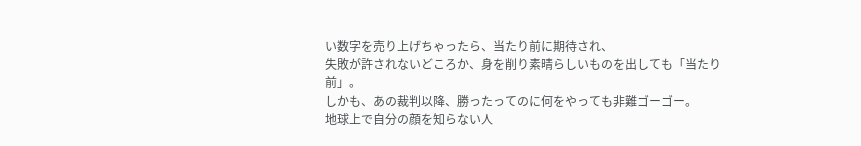い数字を売り上げちゃったら、当たり前に期待され、
失敗が許されないどころか、身を削り素晴らしいものを出しても「当たり前」。
しかも、あの裁判以降、勝ったってのに何をやっても非難ゴーゴー。
地球上で自分の顔を知らない人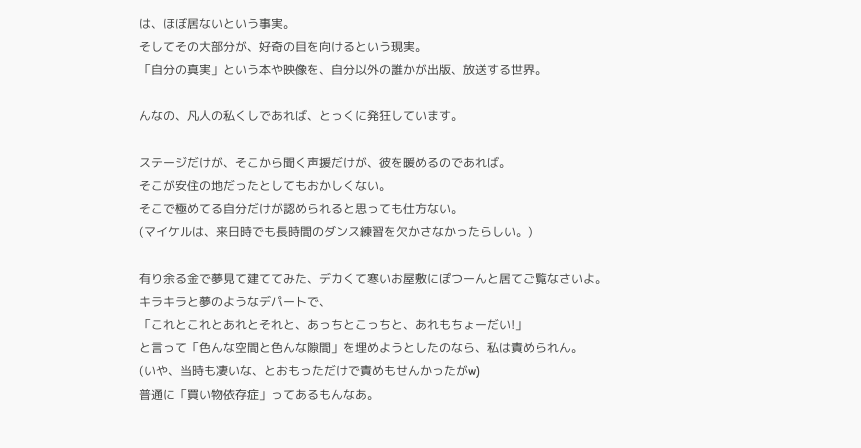は、ほぼ居ないという事実。
そしてその大部分が、好奇の目を向けるという現実。
「自分の真実」という本や映像を、自分以外の誰かが出版、放送する世界。

んなの、凡人の私くしであれば、とっくに発狂しています。

ステージだけが、そこから聞く声援だけが、彼を暖めるのであれば。
そこが安住の地だったとしてもおかしくない。
そこで極めてる自分だけが認められると思っても仕方ない。
(マイケルは、来日時でも長時間のダンス練習を欠かさなかったらしい。)

有り余る金で夢見て建ててみた、デカくて寒いお屋敷にぽつーんと居てご覧なさいよ。
キラキラと夢のようなデパートで、
「これとこれとあれとそれと、あっちとこっちと、あれもちょーだい!」
と言って「色んな空間と色んな隙間」を埋めようとしたのなら、私は責められん。
(いや、当時も凄いな、とおもっただけで責めもせんかったがw)
普通に「買い物依存症」ってあるもんなあ。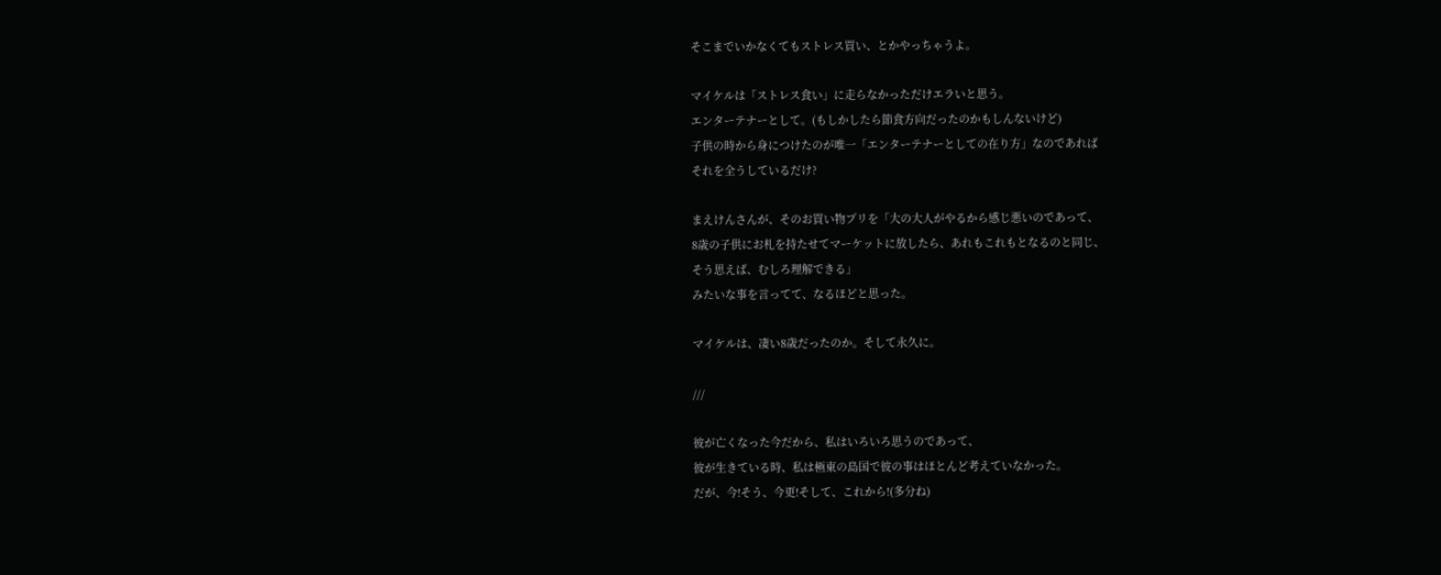そこまでいかなくてもストレス買い、とかやっちゃうよ。

マイケルは「ストレス食い」に走らなかっただけエラいと思う。
エンターテナーとして。(もしかしたら節食方向だったのかもしんないけど)
子供の時から身につけたのが唯一「エンターテナーとしての在り方」なのであれば
それを全うしているだけ?

まえけんさんが、そのお買い物プリを「大の大人がやるから感じ悪いのであって、
8歳の子供にお札を持たせてマーケットに放したら、あれもこれもとなるのと同じ、
そう思えば、むしろ理解できる」
みたいな事を言ってて、なるほどと思った。

マイケルは、凄い8歳だったのか。そして永久に。

///

彼が亡くなった今だから、私はいろいろ思うのであって、
彼が生きている時、私は極東の島国で彼の事はほとんど考えていなかった。
だが、今!そう、今更!そして、これから!(多分ね)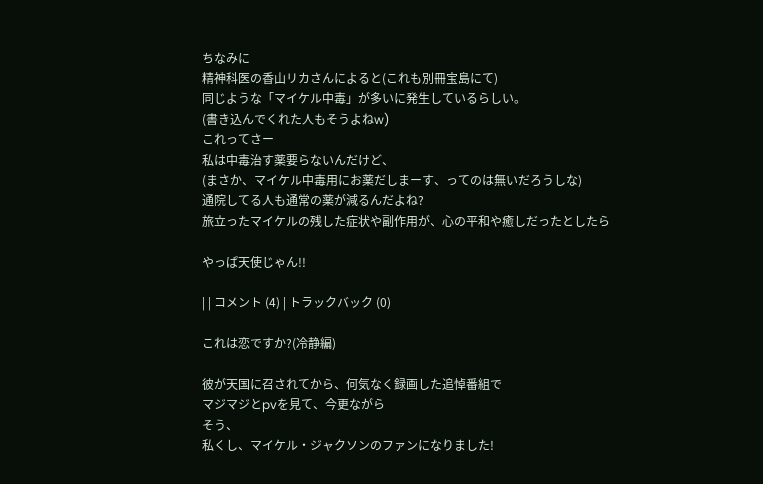ちなみに
精神科医の香山リカさんによると(これも別冊宝島にて)
同じような「マイケル中毒」が多いに発生しているらしい。
(書き込んでくれた人もそうよねw)
これってさー
私は中毒治す薬要らないんだけど、
(まさか、マイケル中毒用にお薬だしまーす、ってのは無いだろうしな)
通院してる人も通常の薬が減るんだよね?
旅立ったマイケルの残した症状や副作用が、心の平和や癒しだったとしたら

やっぱ天使じゃん!!

| | コメント (4) | トラックバック (0)

これは恋ですか?(冷静編)

彼が天国に召されてから、何気なく録画した追悼番組で
マジマジとpvを見て、今更ながら
そう、
私くし、マイケル・ジャクソンのファンになりました!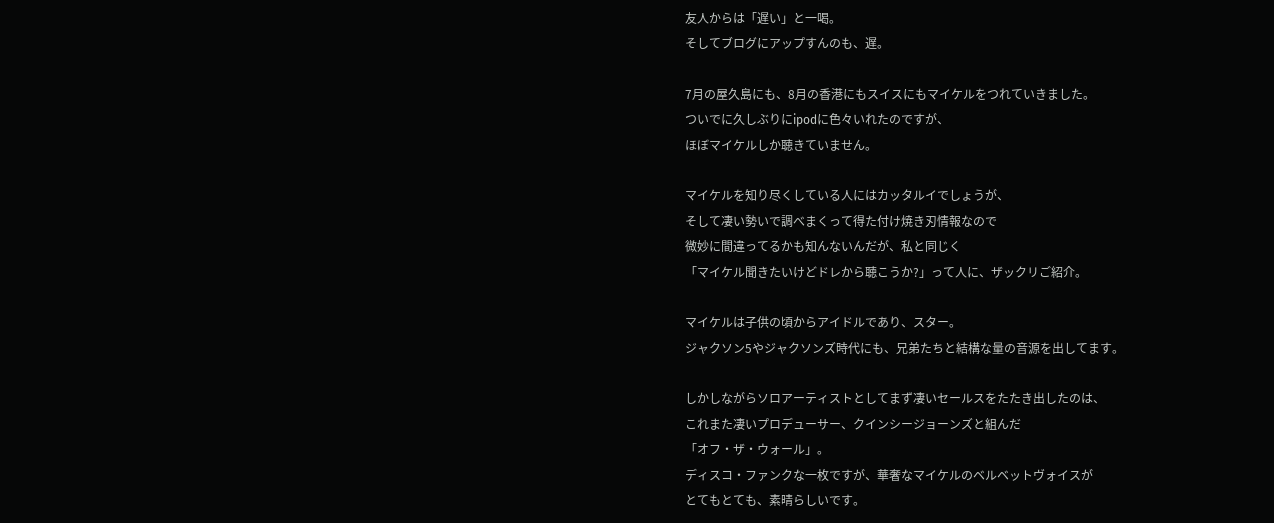友人からは「遅い」と一喝。
そしてブログにアップすんのも、遅。

7月の屋久島にも、8月の香港にもスイスにもマイケルをつれていきました。
ついでに久しぶりにipodに色々いれたのですが、
ほぼマイケルしか聴きていません。

マイケルを知り尽くしている人にはカッタルイでしょうが、
そして凄い勢いで調べまくって得た付け焼き刃情報なので
微妙に間違ってるかも知んないんだが、私と同じく
「マイケル聞きたいけどドレから聴こうか?」って人に、ザックリご紹介。

マイケルは子供の頃からアイドルであり、スター。
ジャクソン5やジャクソンズ時代にも、兄弟たちと結構な量の音源を出してます。

しかしながらソロアーティストとしてまず凄いセールスをたたき出したのは、
これまた凄いプロデューサー、クインシージョーンズと組んだ
「オフ・ザ・ウォール」。
ディスコ・ファンクな一枚ですが、華奢なマイケルのベルベットヴォイスが
とてもとても、素晴らしいです。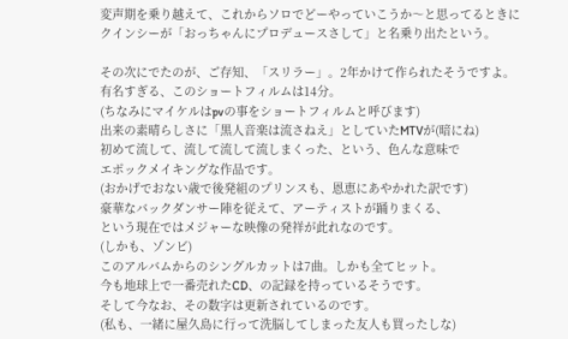変声期を乗り越えて、これからソロでどーやっていこうか〜と思ってるときに
クインシーが「おっちゃんにプロデュースさして」と名乗り出たという。

その次にでたのが、ご存知、「スリラー」。2年かけて作られたそうですよ。
有名すぎる、このショートフィルムは14分。
(ちなみにマイケルはpvの事をショートフィルムと呼びます)
出来の素晴らしさに「黒人音楽は流さねえ」としていたMTVが(暗にね)
初めて流して、流して流して流しまくった、という、色んな意味で
エポックメイキングな作品です。
(おかげでおない歳で後発組のプリンスも、恩恵にあやかれた訳です)
豪華なバックダンサー陣を従えて、アーティストが踊りまくる、
という現在ではメジャーな映像の発祥が此れなのです。
(しかも、ゾンビ)
このアルバムからのシングルカットは7曲。しかも全てヒット。
今も地球上で一番売れたCD、の記録を持っているそうです。
そして今なお、その数字は更新されているのです。
(私も、一緒に屋久島に行って洗脳してしまった友人も買ったしな)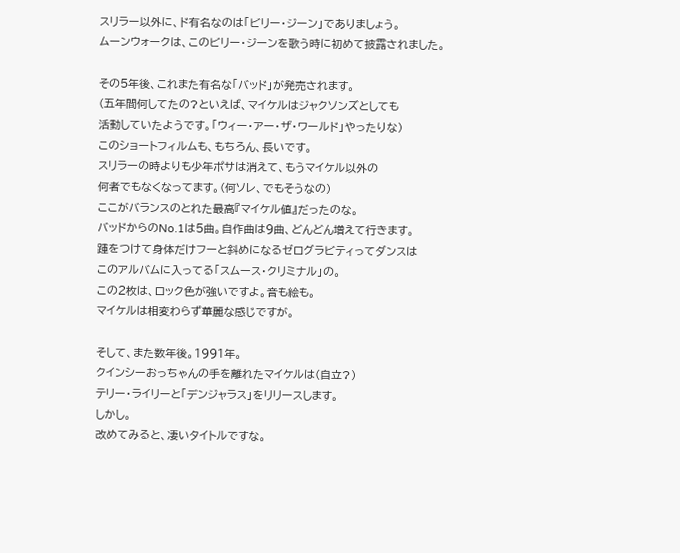スリラー以外に、ド有名なのは「ビリー・ジーン」でありましょう。
ムーンウォークは、このビリー・ジーンを歌う時に初めて披露されました。

その5年後、これまた有名な「バッド」が発売されます。
(五年間何してたの?といえば、マイケルはジャクソンズとしても
活動していたようです。「ウィー・アー・ザ・ワールド」やったりな)
このショートフィルムも、もちろん、長いです。
スリラーの時よりも少年ポサは消えて、もうマイケル以外の
何者でもなくなってます。(何ソレ、でもそうなの)
ここがバランスのとれた最高『マイケル値』だったのな。
バッドからのNo.1は5曲。自作曲は9曲、どんどん増えて行きます。
踵をつけて身体だけフーと斜めになるゼログラビティってダンスは
このアルバムに入ってる「スムース・クリミナル」の。
この2枚は、ロック色が強いですよ。音も絵も。
マイケルは相変わらず華麗な感じですが。

そして、また数年後。1991年。
クインシーおっちゃんの手を離れたマイケルは(自立?)
テリー・ライリーと「デンジャラス」をリリースします。
しかし。
改めてみると、凄いタイトルですな。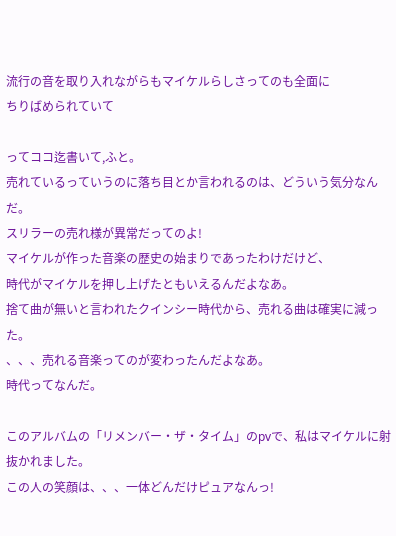流行の音を取り入れながらもマイケルらしさってのも全面に
ちりばめられていて

ってココ迄書いて,ふと。
売れているっていうのに落ち目とか言われるのは、どういう気分なんだ。
スリラーの売れ様が異常だってのよ!
マイケルが作った音楽の歴史の始まりであったわけだけど、
時代がマイケルを押し上げたともいえるんだよなあ。
捨て曲が無いと言われたクインシー時代から、売れる曲は確実に減った。
、、、売れる音楽ってのが変わったんだよなあ。
時代ってなんだ。

このアルバムの「リメンバー・ザ・タイム」のpvで、私はマイケルに射抜かれました。
この人の笑顔は、、、一体どんだけピュアなんっ!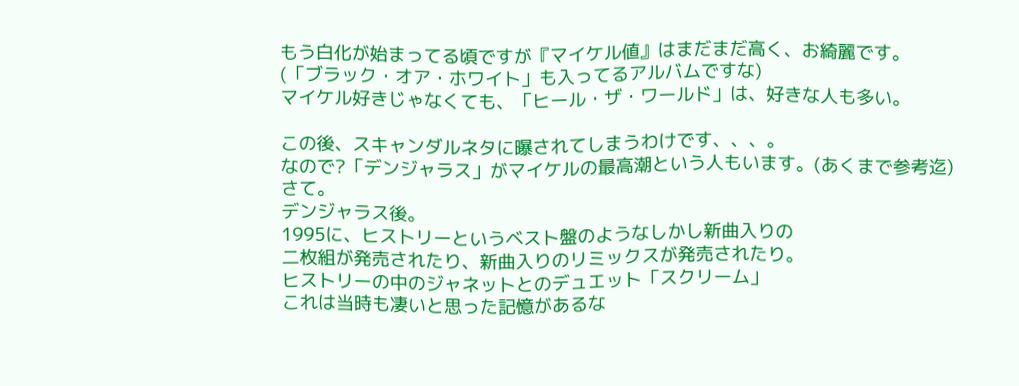もう白化が始まってる頃ですが『マイケル値』はまだまだ高く、お綺麗です。
(「ブラック・オア・ホワイト」も入ってるアルバムですな)
マイケル好きじゃなくても、「ヒール・ザ・ワールド」は、好きな人も多い。

この後、スキャンダルネタに曝されてしまうわけです、、、。
なので?「デンジャラス」がマイケルの最高潮という人もいます。(あくまで参考迄)
さて。
デンジャラス後。
1995に、ヒストリーというベスト盤のようなしかし新曲入りの
二枚組が発売されたり、新曲入りのリミックスが発売されたり。
ヒストリーの中のジャネットとのデュエット「スクリーム」
これは当時も凄いと思った記憶があるな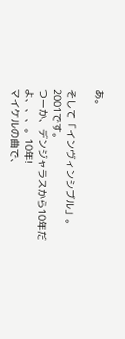あ。

そして「インヴィンシブル」。2001です。
つーか、デンジャラスから10年だよ、、、。10年!
マイケルの曲で、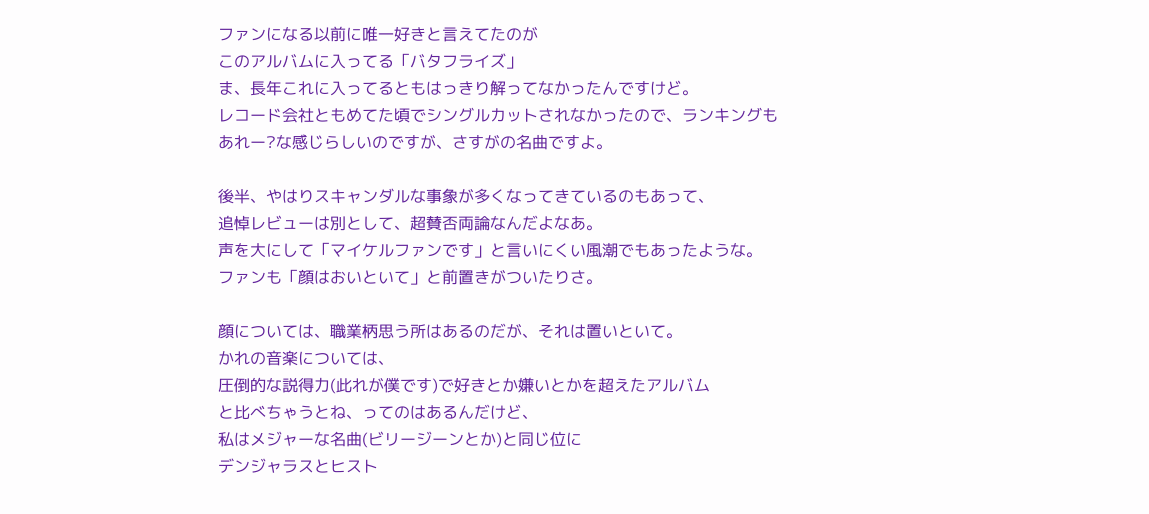ファンになる以前に唯一好きと言えてたのが
このアルバムに入ってる「バタフライズ」
ま、長年これに入ってるともはっきり解ってなかったんですけど。
レコード会社ともめてた頃でシングルカットされなかったので、ランキングも
あれー?な感じらしいのですが、さすがの名曲ですよ。

後半、やはりスキャンダルな事象が多くなってきているのもあって、
追悼レビューは別として、超賛否両論なんだよなあ。
声を大にして「マイケルファンです」と言いにくい風潮でもあったような。
ファンも「顔はおいといて」と前置きがついたりさ。

顔については、職業柄思う所はあるのだが、それは置いといて。
かれの音楽については、
圧倒的な説得力(此れが僕です)で好きとか嫌いとかを超えたアルバム
と比べちゃうとね、ってのはあるんだけど、
私はメジャーな名曲(ビリージーンとか)と同じ位に
デンジャラスとヒスト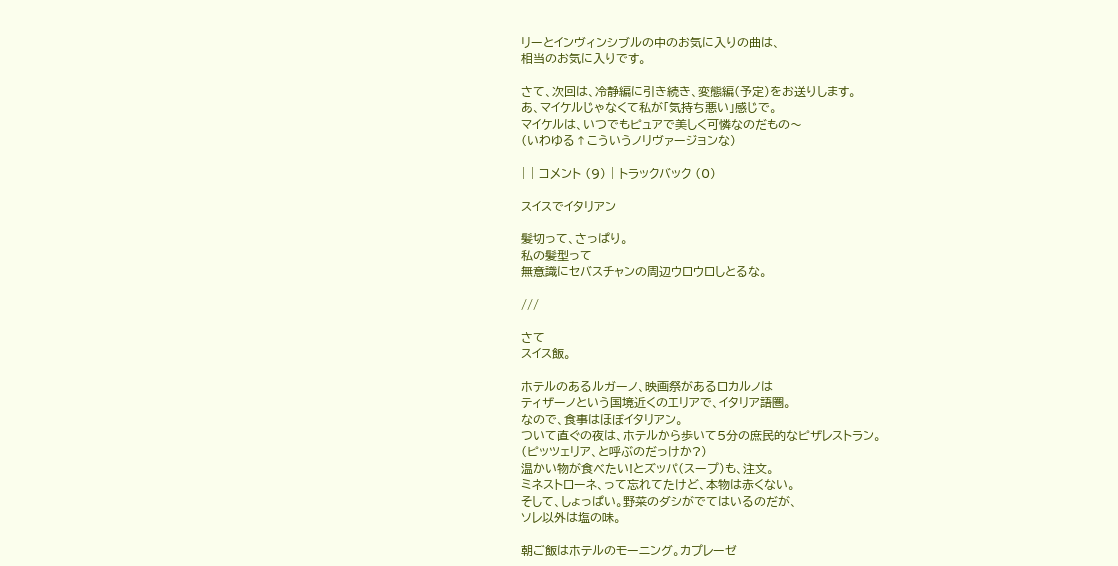リーとインヴィンシブルの中のお気に入りの曲は、
相当のお気に入りです。

さて、次回は、冷静編に引き続き、変態編(予定)をお送りします。
あ、マイケルじゃなくて私が「気持ち悪い」感じで。
マイケルは、いつでもピュアで美しく可憐なのだもの〜
(いわゆる↑こういうノリヴァージョンな)

| | コメント (9) | トラックバック (0)

スイスでイタリアン

髪切って、さっぱり。
私の髪型って
無意識にセバスチャンの周辺ウロウロしとるな。

///

さて
スイス飯。

ホテルのあるルガーノ、映画祭があるロカルノは
ティザーノという国境近くのエリアで、イタリア語圏。
なので、食事はほぼイタリアン。
ついて直ぐの夜は、ホテルから歩いて5分の庶民的なピザレストラン。
(ピッツェリア、と呼ぶのだっけか?)
温かい物が食べたい!とズッパ(スープ)も、注文。
ミネストローネ、って忘れてたけど、本物は赤くない。
そして、しょっぱい。野菜のダシがでてはいるのだが、
ソレ以外は塩の味。

朝ご飯はホテルのモーニング。カプレーゼ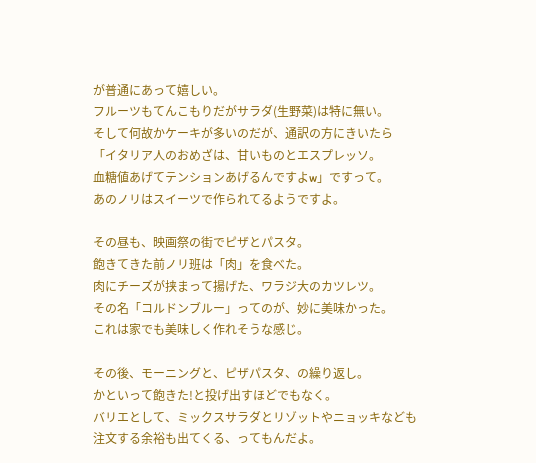が普通にあって嬉しい。
フルーツもてんこもりだがサラダ(生野菜)は特に無い。
そして何故かケーキが多いのだが、通訳の方にきいたら
「イタリア人のおめざは、甘いものとエスプレッソ。
血糖値あげてテンションあげるんですよw」ですって。
あのノリはスイーツで作られてるようですよ。

その昼も、映画祭の街でピザとパスタ。
飽きてきた前ノリ班は「肉」を食べた。
肉にチーズが挟まって揚げた、ワラジ大のカツレツ。
その名「コルドンブルー」ってのが、妙に美味かった。
これは家でも美味しく作れそうな感じ。

その後、モーニングと、ピザパスタ、の繰り返し。
かといって飽きた!と投げ出すほどでもなく。
バリエとして、ミックスサラダとリゾットやニョッキなども
注文する余裕も出てくる、ってもんだよ。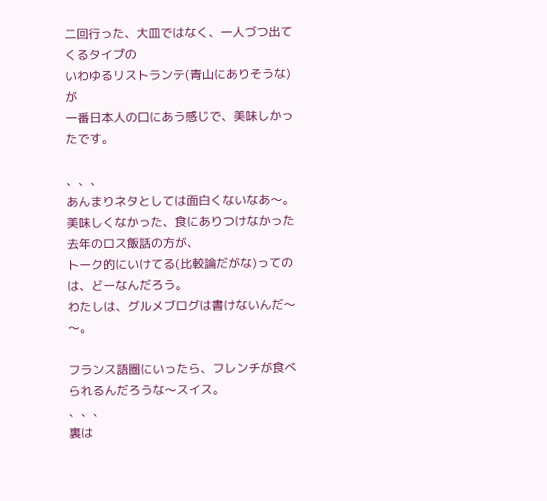二回行った、大皿ではなく、一人づつ出てくるタイプの
いわゆるリストランテ(青山にありそうな)が
一番日本人の口にあう感じで、美味しかったです。

、、、
あんまりネタとしては面白くないなあ〜。
美味しくなかった、食にありつけなかった去年のロス飯話の方が、
トーク的にいけてる(比較論だがな)ってのは、どーなんだろう。
わたしは、グルメブログは書けないんだ〜〜。

フランス語圏にいったら、フレンチが食べられるんだろうな〜スイス。
、、、
裏は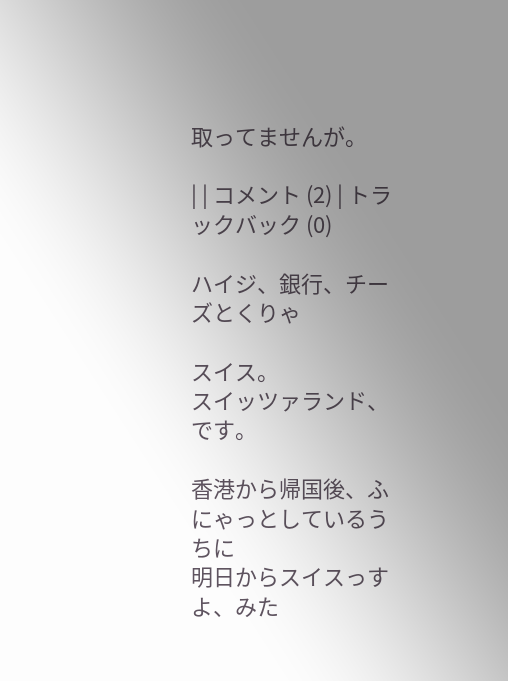取ってませんが。

| | コメント (2) | トラックバック (0)

ハイジ、銀行、チーズとくりゃ

スイス。
スイッツァランド、です。

香港から帰国後、ふにゃっとしているうちに
明日からスイスっすよ、みた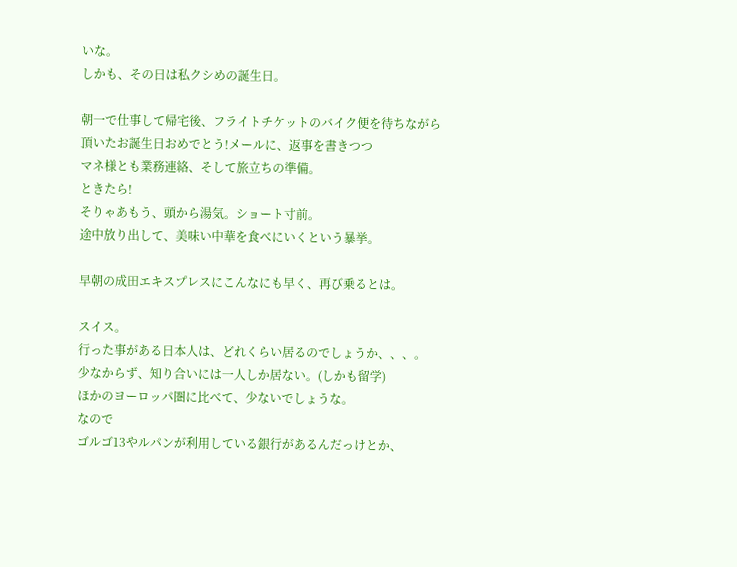いな。
しかも、その日は私クシめの誕生日。

朝一で仕事して帰宅後、フライトチケットのバイク便を待ちながら
頂いたお誕生日おめでとう!メールに、返事を書きつつ
マネ様とも業務連絡、そして旅立ちの準備。
ときたら!
そりゃあもう、頭から湯気。ショート寸前。
途中放り出して、美味い中華を食べにいくという暴挙。

早朝の成田エキスプレスにこんなにも早く、再び乗るとは。

スイス。
行った事がある日本人は、どれくらい居るのでしょうか、、、。
少なからず、知り合いには一人しか居ない。(しかも留学)
ほかのヨーロッパ圏に比べて、少ないでしょうな。
なので
ゴルゴ13やルパンが利用している銀行があるんだっけとか、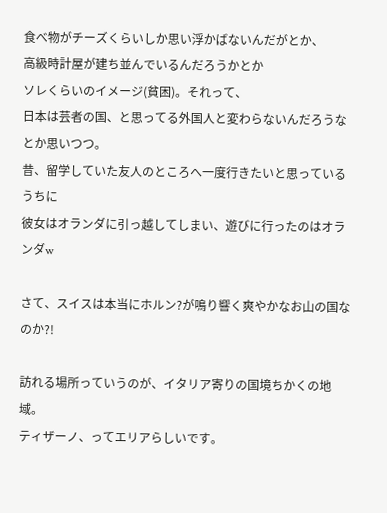食べ物がチーズくらいしか思い浮かばないんだがとか、
高級時計屋が建ち並んでいるんだろうかとか
ソレくらいのイメージ(貧困)。それって、
日本は芸者の国、と思ってる外国人と変わらないんだろうな
とか思いつつ。
昔、留学していた友人のところへ一度行きたいと思っているうちに
彼女はオランダに引っ越してしまい、遊びに行ったのはオランダw

さて、スイスは本当にホルン?が鳴り響く爽やかなお山の国なのか?!

訪れる場所っていうのが、イタリア寄りの国境ちかくの地域。
ティザーノ、ってエリアらしいです。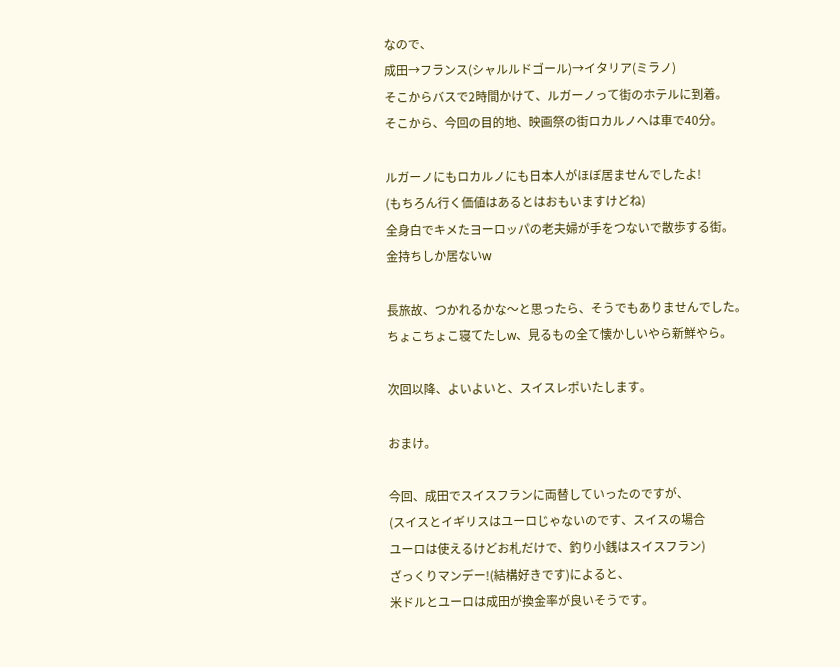なので、
成田→フランス(シャルルドゴール)→イタリア(ミラノ)
そこからバスで2時間かけて、ルガーノって街のホテルに到着。
そこから、今回の目的地、映画祭の街ロカルノへは車で40分。

ルガーノにもロカルノにも日本人がほぼ居ませんでしたよ!
(もちろん行く価値はあるとはおもいますけどね)
全身白でキメたヨーロッパの老夫婦が手をつないで散歩する街。
金持ちしか居ないw

長旅故、つかれるかな〜と思ったら、そうでもありませんでした。
ちょこちょこ寝てたしw、見るもの全て懐かしいやら新鮮やら。

次回以降、よいよいと、スイスレポいたします。

おまけ。

今回、成田でスイスフランに両替していったのですが、
(スイスとイギリスはユーロじゃないのです、スイスの場合
ユーロは使えるけどお札だけで、釣り小銭はスイスフラン)
ざっくりマンデー!(結構好きです)によると、
米ドルとユーロは成田が換金率が良いそうです。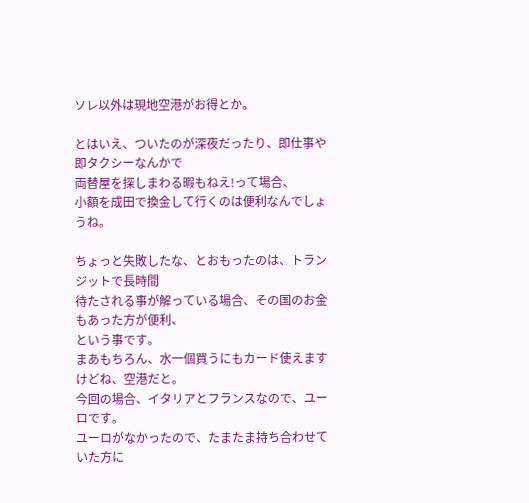ソレ以外は現地空港がお得とか。

とはいえ、ついたのが深夜だったり、即仕事や即タクシーなんかで
両替屋を探しまわる暇もねえ!って場合、
小額を成田で換金して行くのは便利なんでしょうね。

ちょっと失敗したな、とおもったのは、トランジットで長時間
待たされる事が解っている場合、その国のお金もあった方が便利、
という事です。
まあもちろん、水一個買うにもカード使えますけどね、空港だと。
今回の場合、イタリアとフランスなので、ユーロです。
ユーロがなかったので、たまたま持ち合わせていた方に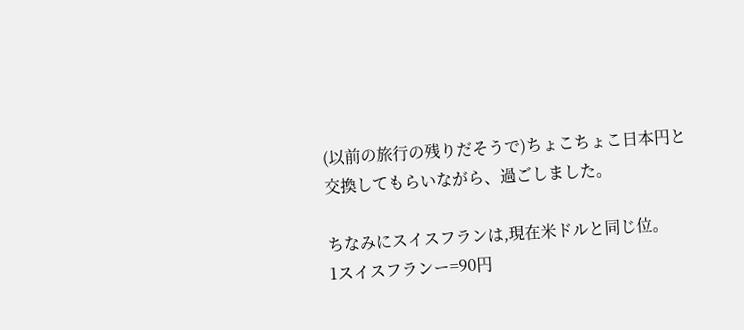(以前の旅行の残りだそうで)ちょこちょこ日本円と
交換してもらいながら、過ごしました。

ちなみにスイスフランは,現在米ドルと同じ位。
1スイスフランー=90円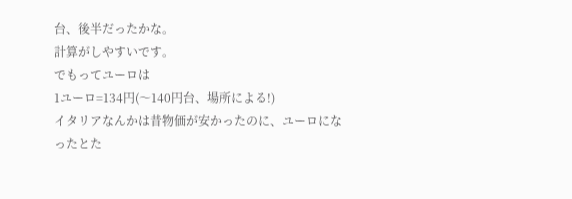台、後半だったかな。
計算がしやすいです。
でもってユーロは
1ユーロ=134円(〜140円台、場所による!)
イタリアなんかは昔物価が安かったのに、ユーロになったとた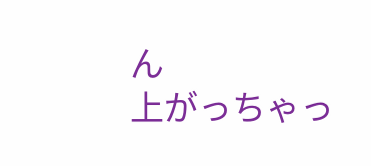ん
上がっちゃっ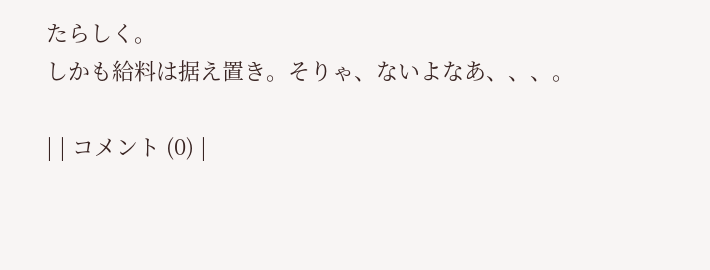たらしく。
しかも給料は据え置き。そりゃ、ないよなあ、、、。

| | コメント (0) |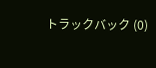トラックバック (0)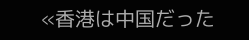«香港は中国だった